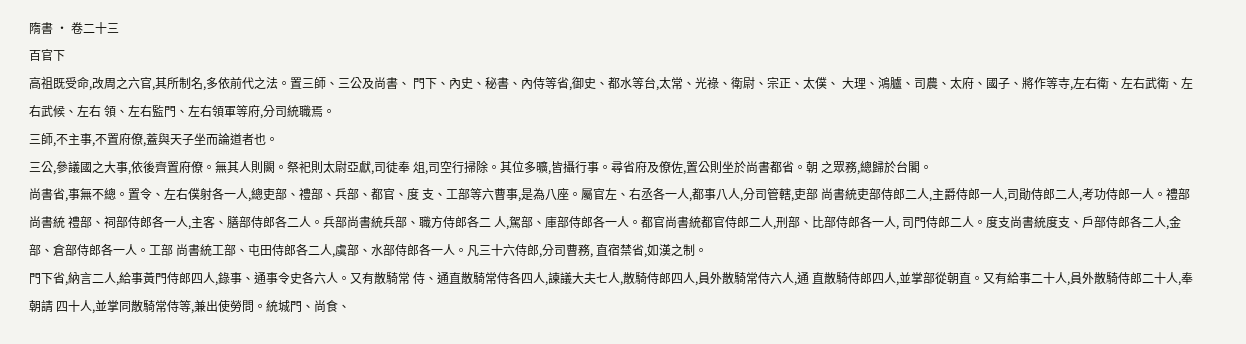隋書 · 卷二十三
百官下
高祖既受命,改周之六官,其所制名,多依前代之法。置三師、三公及尚書、 門下、內史、秘書、內侍等省,御史、都水等台,太常、光祿、衛尉、宗正、太僕、 大理、鴻臚、司農、太府、國子、將作等寺,左右衛、左右武衛、左右武候、左右 領、左右監門、左右領軍等府,分司統職焉。
三師,不主事,不置府僚,蓋與天子坐而論道者也。
三公,參議國之大事,依後齊置府僚。無其人則闕。祭祀則太尉亞獻,司徒奉 俎,司空行掃除。其位多曠,皆攝行事。尋省府及僚佐,置公則坐於尚書都省。朝 之眾務,總歸於台閣。
尚書省,事無不總。置令、左右僕射各一人,總吏部、禮部、兵部、都官、度 支、工部等六曹事,是為八座。屬官左、右丞各一人,都事八人,分司管轄,吏部 尚書統吏部侍郎二人,主爵侍郎一人,司勛侍郎二人,考功侍郎一人。禮部尚書統 禮部、祠部侍郎各一人,主客、膳部侍郎各二人。兵部尚書統兵部、職方侍郎各二 人,駕部、庫部侍郎各一人。都官尚書統都官侍郎二人,刑部、比部侍郎各一人, 司門侍郎二人。度支尚書統度支、戶部侍郎各二人,金部、倉部侍郎各一人。工部 尚書統工部、屯田侍郎各二人,虞部、水部侍郎各一人。凡三十六侍郎,分司曹務, 直宿禁省,如漢之制。
門下省,納言二人,給事黃門侍郎四人,錄事、通事令史各六人。又有散騎常 侍、通直散騎常侍各四人,諫議大夫七人,散騎侍郎四人,員外散騎常侍六人,通 直散騎侍郎四人,並掌部從朝直。又有給事二十人,員外散騎侍郎二十人,奉朝請 四十人,並掌同散騎常侍等,兼出使勞問。統城門、尚食、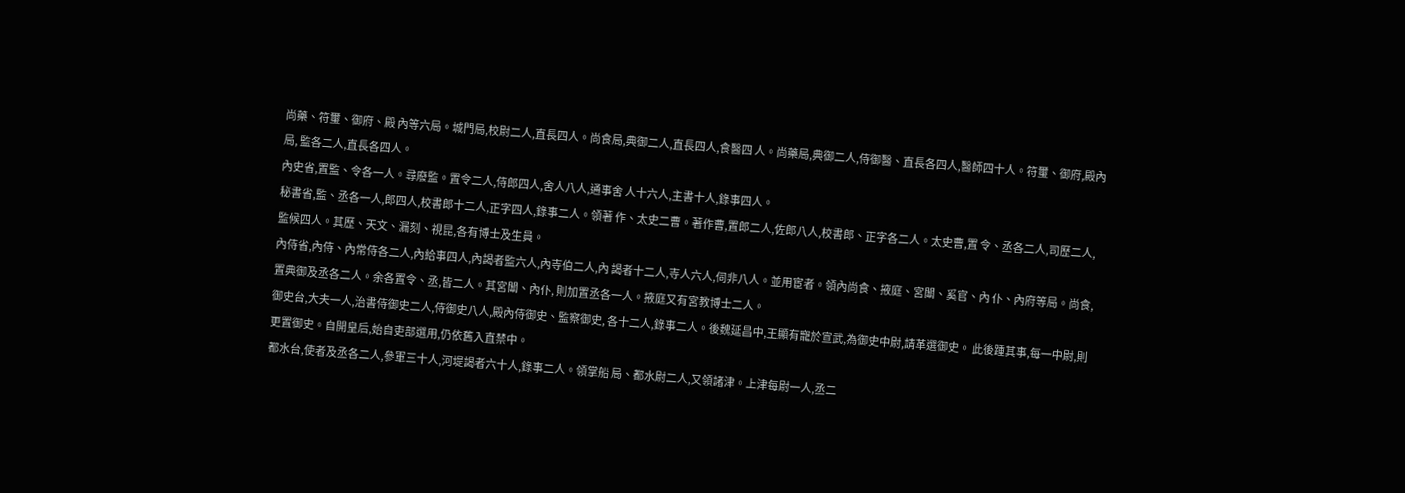尚藥、符璽、御府、殿 內等六局。城門局,校尉二人,直長四人。尚食局,典御二人,直長四人,食醫四 人。尚藥局,典御二人,侍御醫、直長各四人,醫師四十人。符璽、御府,殿內局, 監各二人,直長各四人。
內史省,置監、令各一人。尋廢監。置令二人,侍郎四人,舍人八人,通事舍 人十六人,主書十人,錄事四人。
秘書省,監、丞各一人,郎四人,校書郎十二人,正字四人,錄事二人。領著 作、太史二曹。著作曹,置郎二人,佐郎八人,校書郎、正字各二人。太史曹,置 令、丞各二人,司歷二人,監候四人。其歷、天文、漏刻、視昆,各有博士及生員。
內侍省,內侍、內常侍各二人,內給事四人,內謁者監六人,內寺伯二人,內 謁者十二人,寺人六人,伺非八人。並用宦者。領內尚食、掖庭、宮闈、奚官、內 仆、內府等局。尚食,置典御及丞各二人。余各置令、丞,皆二人。其宮闈、內仆, 則加置丞各一人。掖庭又有宮教博士二人。
御史台,大夫一人,治書侍御史二人,侍御史八人,殿內侍御史、監察御史, 各十二人,錄事二人。後魏延昌中,王顯有寵於宣武,為御史中尉,請革選御史。 此後踵其事,每一中尉,則更置御史。自開皇后,始自吏部選用,仍依舊入直禁中。
都水台,使者及丞各二人,參軍三十人,河堤謁者六十人,錄事二人。領掌船 局、都水尉二人,又領諸津。上津每尉一人,丞二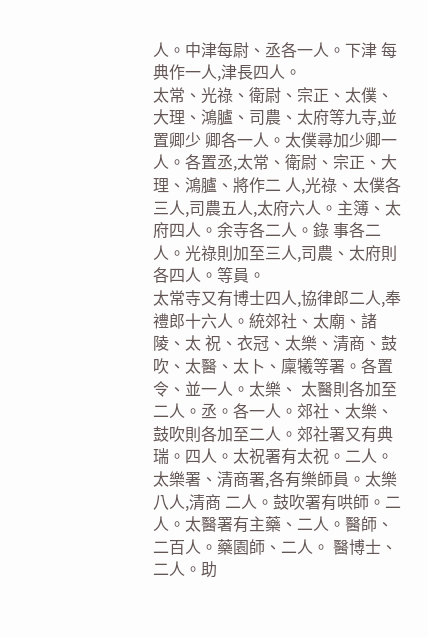人。中津每尉、丞各一人。下津 每典作一人,津長四人。
太常、光祿、衛尉、宗正、太僕、大理、鴻臚、司農、太府等九寺,並置卿少 卿各一人。太僕尋加少卿一人。各置丞,太常、衛尉、宗正、大理、鴻臚、將作二 人,光祿、太僕各三人,司農五人,太府六人。主簿、太府四人。余寺各二人。錄 事各二人。光祿則加至三人,司農、太府則各四人。等員。
太常寺又有博士四人,協律郎二人,奉禮郎十六人。統郊社、太廟、諸陵、太 祝、衣冠、太樂、清商、鼓吹、太醫、太卜、廩犧等署。各置令、並一人。太樂、 太醫則各加至二人。丞。各一人。郊社、太樂、鼓吹則各加至二人。郊社署又有典 瑞。四人。太祝署有太祝。二人。太樂署、清商署,各有樂師員。太樂八人,清商 二人。鼓吹署有哄師。二人。太醫署有主藥、二人。醫師、二百人。藥園師、二人。 醫博士、二人。助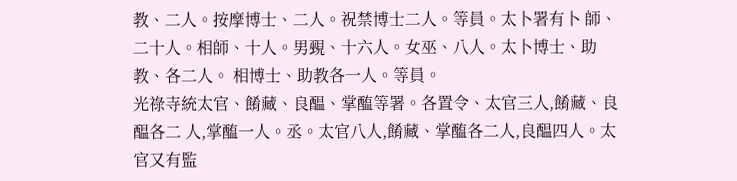教、二人。按摩博士、二人。祝禁博士二人。等員。太卜署有卜 師、二十人。相師、十人。男覡、十六人。女巫、八人。太卜博士、助教、各二人。 相博士、助教各一人。等員。
光祿寺統太官、餚藏、良醖、掌醢等署。各置令、太官三人,餚藏、良醖各二 人,掌醢一人。丞。太官八人,餚藏、掌醢各二人,良醖四人。太官又有監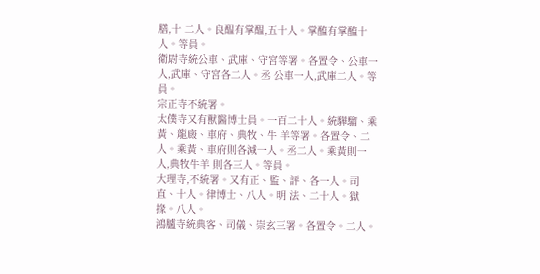膳,十 二人。良醖有掌醖,五十人。掌醢有掌醢十人。等員。
衛尉寺統公車、武庫、守宮等署。各置令、公車一人,武庫、守宮各二人。丞 公車一人,武庫二人。等員。
宗正寺不統署。
太僕寺又有獸醫博士員。一百二十人。統驊騮、乘黃、龍廄、車府、典牧、牛 羊等署。各置令、二人。乘黃、車府則各減一人。丞二人。乘黃則一人,典牧牛羊 則各三人。等員。
大理寺,不統署。又有正、監、評、各一人。司直、十人。律博士、八人。明 法、二十人。獄掾。八人。
鴻臚寺統典客、司儀、崇玄三署。各置令。二人。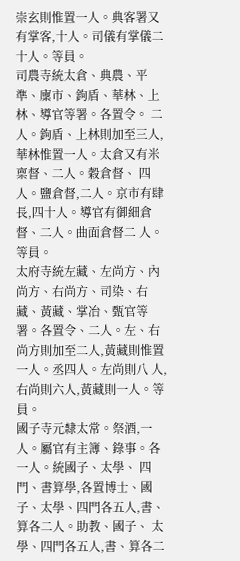崇玄則惟置一人。典客署又 有掌客,十人。司儀有掌儀二十人。等員。
司農寺統太倉、典農、平準、廩市、鉤盾、華林、上林、導官等署。各置令。 二人。鉤盾、上林則加至三人,華林惟置一人。太倉又有米稟督、二人。穀倉督、 四人。鹽倉督,二人。京市有肆長,四十人。導官有御細倉督、二人。曲面倉督二 人。等員。
太府寺統左藏、左尚方、內尚方、右尚方、司染、右藏、黃藏、掌冶、甄官等 署。各置令、二人。左、右尚方則加至二人,黃藏則惟置一人。丞四人。左尚則八 人,右尚則六人,黃藏則一人。等員。
國子寺元隸太常。祭酒,一人。屬官有主簿、錄事。各一人。統國子、太學、 四門、書算學,各置博士、國子、太學、四門各五人,書、算各二人。助教、國子、 太學、四門各五人,書、算各二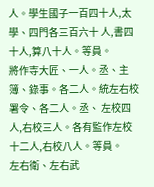人。學生國子一百四十人,太學、四門各三百六十 人,書四十人,算八十人。等員。
將作寺大匠、一人。丞、主簿、錄事。各二人。統左右校署令、各二人。丞、 左校四人,右校三人。各有監作左校十二人,右校八人。等員。
左右衛、左右武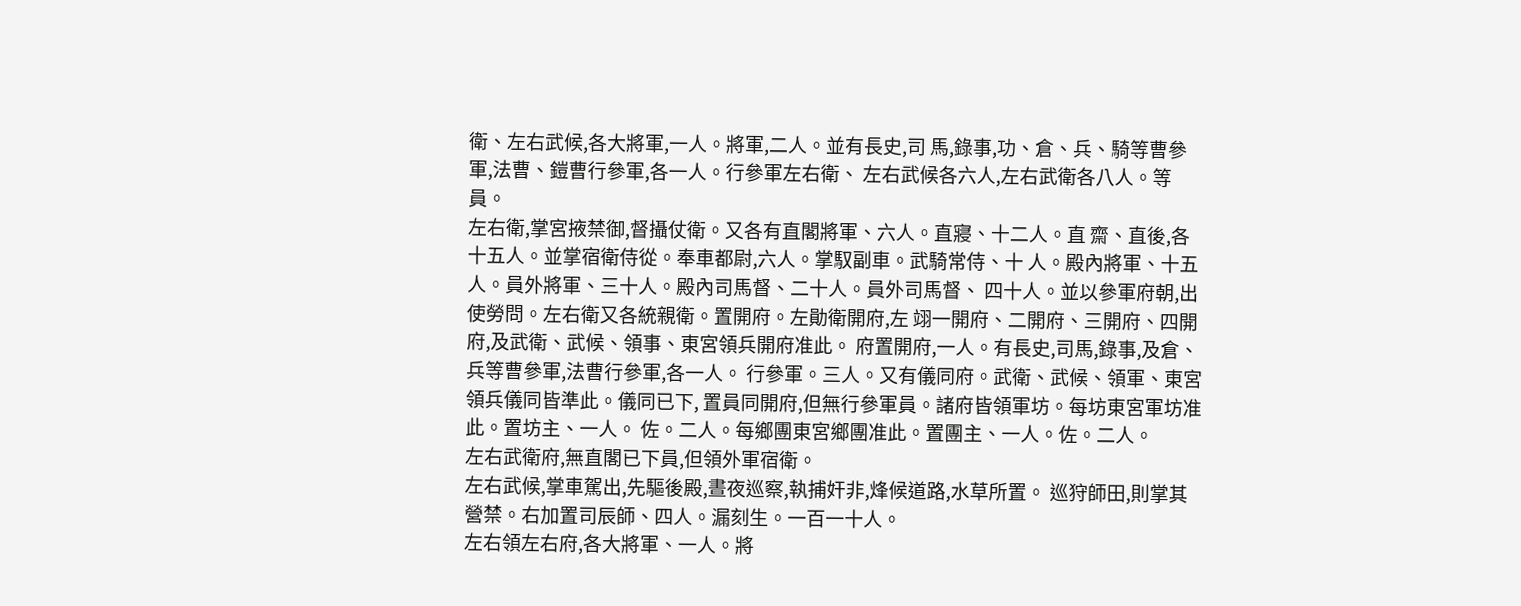衛、左右武候,各大將軍,一人。將軍,二人。並有長史,司 馬,錄事,功、倉、兵、騎等曹參軍,法曹、鎧曹行參軍,各一人。行參軍左右衛、 左右武候各六人,左右武衛各八人。等員。
左右衛,掌宮掖禁御,督攝仗衛。又各有直閣將軍、六人。直寢、十二人。直 齋、直後,各十五人。並掌宿衛侍從。奉車都尉,六人。掌馭副車。武騎常侍、十 人。殿內將軍、十五人。員外將軍、三十人。殿內司馬督、二十人。員外司馬督、 四十人。並以參軍府朝,出使勞問。左右衛又各統親衛。置開府。左勛衛開府,左 翊一開府、二開府、三開府、四開府,及武衛、武候、領事、東宮領兵開府准此。 府置開府,一人。有長史,司馬,錄事,及倉、兵等曹參軍,法曹行參軍,各一人。 行參軍。三人。又有儀同府。武衛、武候、領軍、東宮領兵儀同皆準此。儀同已下, 置員同開府,但無行參軍員。諸府皆領軍坊。每坊東宮軍坊准此。置坊主、一人。 佐。二人。每鄉團東宮鄉團准此。置團主、一人。佐。二人。
左右武衛府,無直閣已下員,但領外軍宿衛。
左右武候,掌車駕出,先驅後殿,晝夜巡察,執捕奸非,烽候道路,水草所置。 巡狩師田,則掌其營禁。右加置司辰師、四人。漏刻生。一百一十人。
左右領左右府,各大將軍、一人。將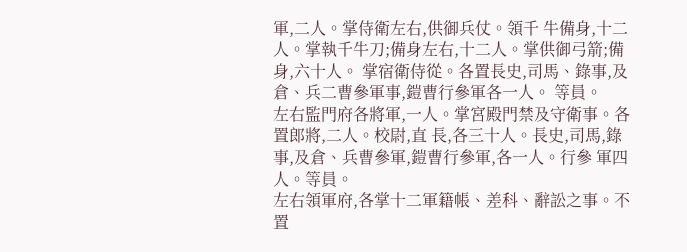軍,二人。掌侍衛左右,供御兵仗。領千 牛備身,十二人。掌執千牛刀;備身左右,十二人。掌供御弓箭;備身,六十人。 掌宿衛侍從。各置長史,司馬、錄事,及倉、兵二曹參軍事,鎧曹行參軍各一人。 等員。
左右監門府各將軍,一人。掌宮殿門禁及守衛事。各置郎將,二人。校尉,直 長,各三十人。長史,司馬,錄事,及倉、兵曹參軍,鎧曹行參軍,各一人。行參 軍四人。等員。
左右領軍府,各掌十二軍籍帳、差科、辭訟之事。不置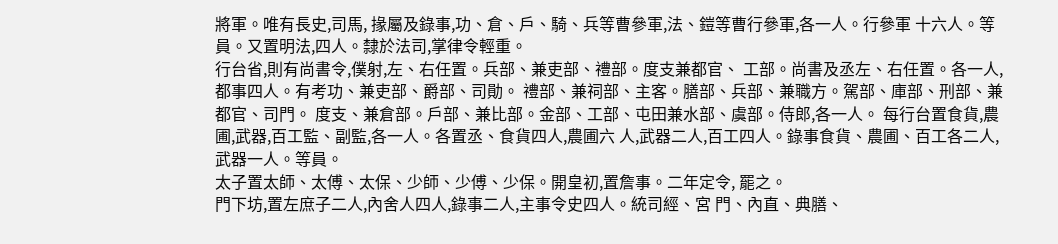將軍。唯有長史,司馬, 掾屬及錄事,功、倉、戶、騎、兵等曹參軍,法、鎧等曹行參軍,各一人。行參軍 十六人。等員。又置明法,四人。隸於法司,掌律令輕重。
行台省,則有尚書令,僕射,左、右任置。兵部、兼吏部、禮部。度支兼都官、 工部。尚書及丞左、右任置。各一人,都事四人。有考功、兼吏部、爵部、司勛。 禮部、兼祠部、主客。膳部、兵部、兼職方。駕部、庫部、刑部、兼都官、司門。 度支、兼倉部。戶部、兼比部。金部、工部、屯田兼水部、虞部。侍郎,各一人。 每行台置食貨,農圃,武器,百工監、副監,各一人。各置丞、食貨四人,農圃六 人,武器二人,百工四人。錄事食貨、農圃、百工各二人,武器一人。等員。
太子置太師、太傅、太保、少師、少傅、少保。開皇初,置詹事。二年定令, 罷之。
門下坊,置左庶子二人,內舍人四人,錄事二人,主事令史四人。統司經、宮 門、內直、典膳、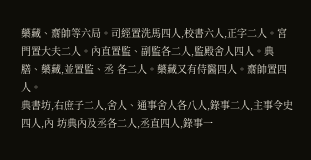藥藏、齋帥等六局。司經置洗馬四人,校書六人,正字二人。宮 門置大夫二人。內直置監、副監各二人,監殿舍人四人。典膳、藥藏,並置監、丞 各二人。藥藏又有侍醫四人。齋帥置四人。
典書坊,右庶子二人,舍人、通事舍人各八人,錄事二人,主事令史四人,內 坊典內及丞各二人,丞直四人,錄事一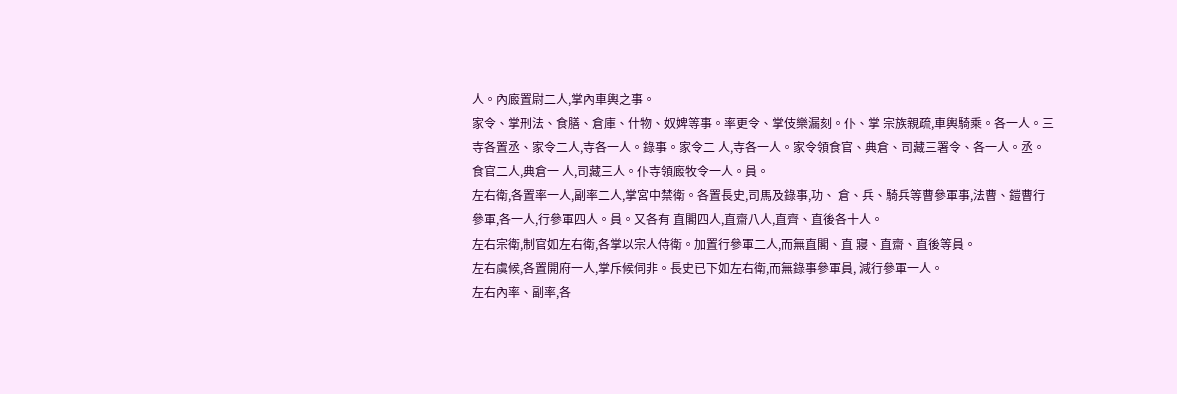人。內廄置尉二人,掌內車輿之事。
家令、掌刑法、食膳、倉庫、什物、奴婢等事。率更令、掌伎樂漏刻。仆、掌 宗族親疏,車輿騎乘。各一人。三寺各置丞、家令二人,寺各一人。錄事。家令二 人,寺各一人。家令領食官、典倉、司藏三署令、各一人。丞。食官二人,典倉一 人,司藏三人。仆寺領廄牧令一人。員。
左右衛,各置率一人,副率二人,掌宮中禁衛。各置長史,司馬及錄事,功、 倉、兵、騎兵等曹參軍事,法曹、鎧曹行參軍,各一人,行參軍四人。員。又各有 直閣四人,直齋八人,直齊、直後各十人。
左右宗衛,制官如左右衛,各掌以宗人侍衛。加置行參軍二人,而無直閣、直 寢、直齋、直後等員。
左右虞候,各置開府一人,掌斥候伺非。長史已下如左右衛,而無錄事參軍員, 減行參軍一人。
左右內率、副率,各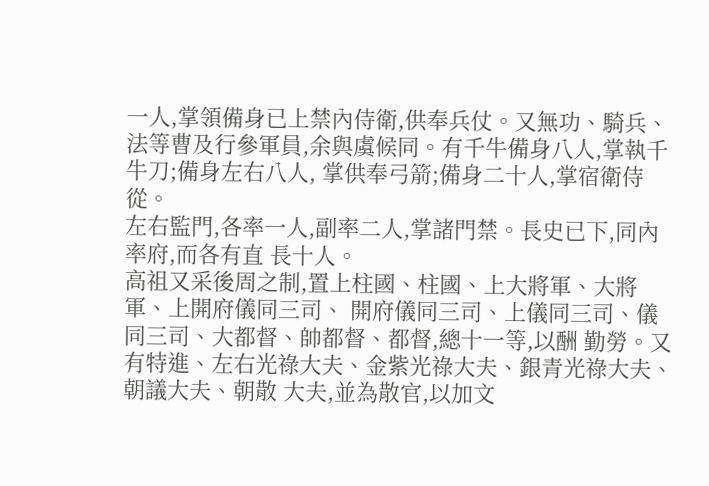一人,掌領備身已上禁內侍衛,供奉兵仗。又無功、騎兵、 法等曹及行參軍員,余與虞候同。有千牛備身八人,掌執千牛刀;備身左右八人, 掌供奉弓箭;備身二十人,掌宿衛侍從。
左右監門,各率一人,副率二人,掌諸門禁。長史已下,同內率府,而各有直 長十人。
高祖又采後周之制,置上柱國、柱國、上大將軍、大將軍、上開府儀同三司、 開府儀同三司、上儀同三司、儀同三司、大都督、帥都督、都督,總十一等,以酬 勤勞。又有特進、左右光祿大夫、金紫光祿大夫、銀青光祿大夫、朝議大夫、朝散 大夫,並為散官,以加文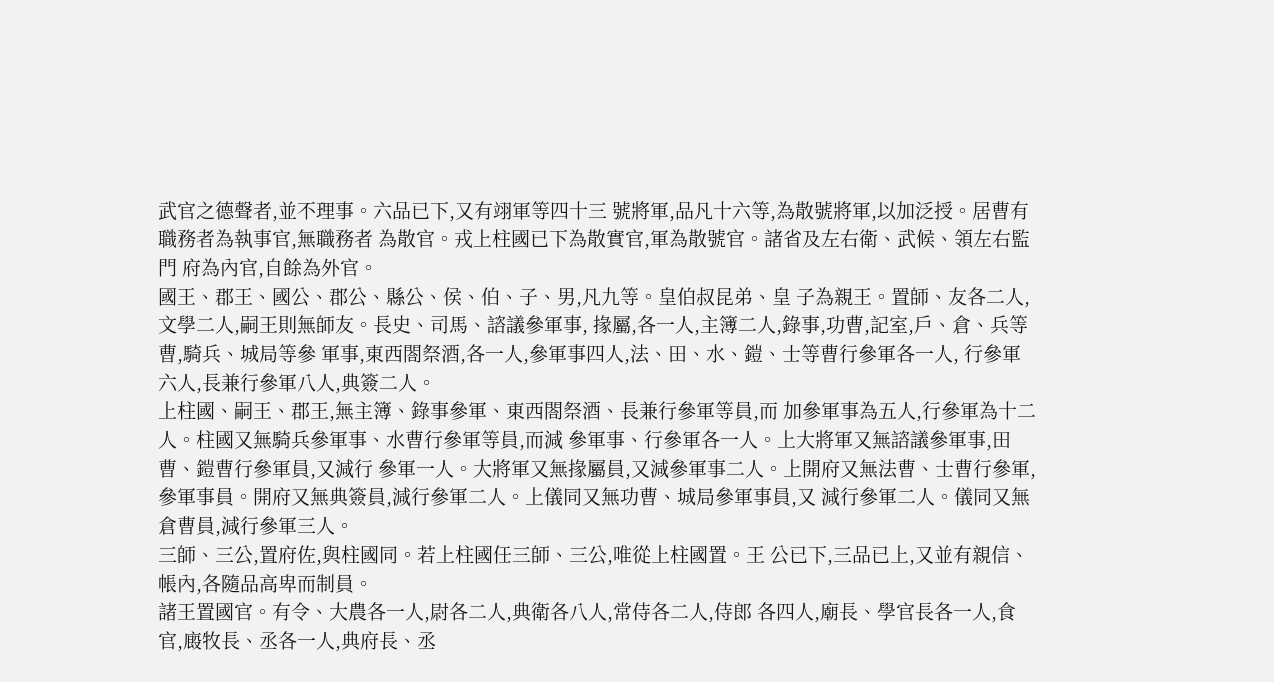武官之德聲者,並不理事。六品已下,又有翊軍等四十三 號將軍,品凡十六等,為散號將軍,以加泛授。居曹有職務者為執事官,無職務者 為散官。戎上柱國已下為散實官,軍為散號官。諸省及左右衛、武候、領左右監門 府為內官,自餘為外官。
國王、郡王、國公、郡公、縣公、侯、伯、子、男,凡九等。皇伯叔昆弟、皇 子為親王。置師、友各二人,文學二人,嗣王則無師友。長史、司馬、諮議參軍事, 掾屬,各一人,主簿二人,錄事,功曹,記室,戶、倉、兵等曹,騎兵、城局等參 軍事,東西閤祭酒,各一人,參軍事四人,法、田、水、鎧、士等曹行參軍各一人, 行參軍六人,長兼行參軍八人,典簽二人。
上柱國、嗣王、郡王,無主簿、錄事參軍、東西閤祭酒、長兼行參軍等員,而 加參軍事為五人,行參軍為十二人。柱國又無騎兵參軍事、水曹行參軍等員,而減 參軍事、行參軍各一人。上大將軍又無諮議參軍事,田曹、鎧曹行參軍員,又減行 參軍一人。大將軍又無掾屬員,又減參軍事二人。上開府又無法曹、士曹行參軍, 參軍事員。開府又無典簽員,減行參軍二人。上儀同又無功曹、城局參軍事員,又 減行參軍二人。儀同又無倉曹員,減行參軍三人。
三師、三公,置府佐,與柱國同。若上柱國任三師、三公,唯從上柱國置。王 公已下,三品已上,又並有親信、帳內,各隨品高卑而制員。
諸王置國官。有令、大農各一人,尉各二人,典衛各八人,常侍各二人,侍郎 各四人,廟長、學官長各一人,食官,廄牧長、丞各一人,典府長、丞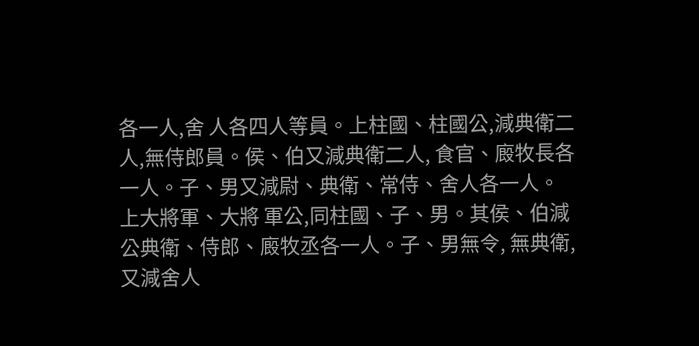各一人,舍 人各四人等員。上柱國、柱國公,減典衛二人,無侍郎員。侯、伯又減典衛二人, 食官、廄牧長各一人。子、男又減尉、典衛、常侍、舍人各一人。上大將軍、大將 軍公,同柱國、子、男。其侯、伯減公典衛、侍郎、廄牧丞各一人。子、男無令, 無典衛,又減舍人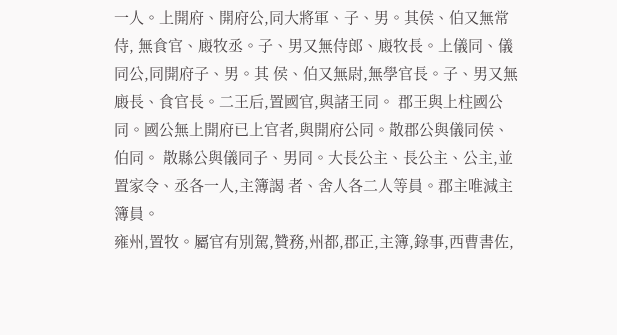一人。上開府、開府公,同大將軍、子、男。其侯、伯又無常侍, 無食官、廄牧丞。子、男又無侍郎、廄牧長。上儀同、儀同公,同開府子、男。其 侯、伯又無尉,無學官長。子、男又無廄長、食官長。二王后,置國官,與諸王同。 郡王與上柱國公同。國公無上開府已上官者,與開府公同。散郡公與儀同侯、伯同。 散縣公與儀同子、男同。大長公主、長公主、公主,並置家令、丞各一人,主簿謁 者、舍人各二人等員。郡主唯減主簿員。
雍州,置牧。屬官有別駕,贊務,州都,郡正,主簿,錄事,西曹書佐,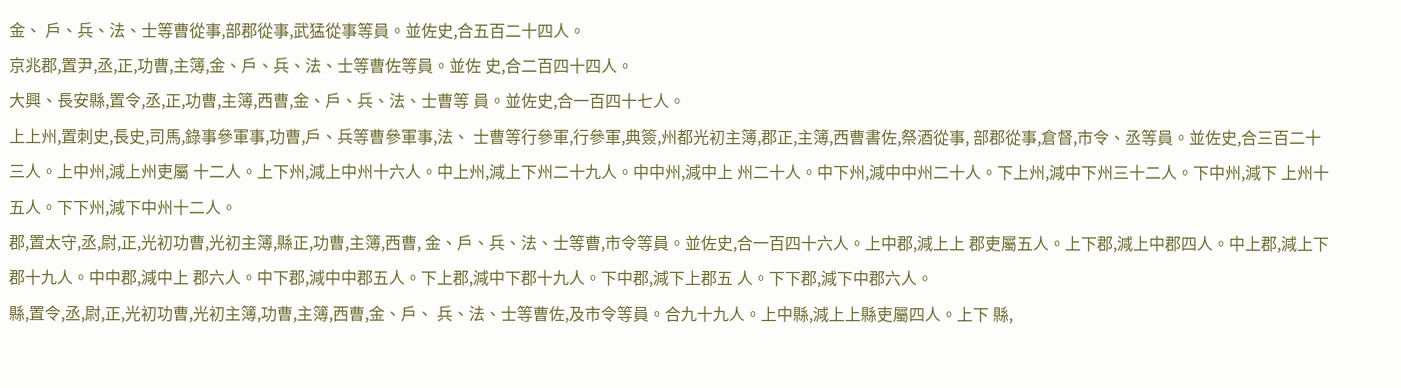金、 戶、兵、法、士等曹從事,部郡從事,武猛從事等員。並佐史,合五百二十四人。
京兆郡,置尹,丞,正,功曹,主簿,金、戶、兵、法、士等曹佐等員。並佐 史,合二百四十四人。
大興、長安縣,置令,丞,正,功曹,主簿,西曹,金、戶、兵、法、士曹等 員。並佐史,合一百四十七人。
上上州,置刺史,長史,司馬,錄事參軍事,功曹,戶、兵等曹參軍事,法、 士曹等行參軍,行參軍,典簽,州都光初主簿,郡正,主簿,西曹書佐,祭酒從事, 部郡從事,倉督,市令、丞等員。並佐史,合三百二十三人。上中州,減上州吏屬 十二人。上下州,減上中州十六人。中上州,減上下州二十九人。中中州,減中上 州二十人。中下州,減中中州二十人。下上州,減中下州三十二人。下中州,減下 上州十五人。下下州,減下中州十二人。
郡,置太守,丞,尉,正,光初功曹,光初主簿,縣正,功曹,主簿,西曹, 金、戶、兵、法、士等曹,市令等員。並佐史,合一百四十六人。上中郡,減上上 郡吏屬五人。上下郡,減上中郡四人。中上郡,減上下郡十九人。中中郡,減中上 郡六人。中下郡,減中中郡五人。下上郡,減中下郡十九人。下中郡,減下上郡五 人。下下郡,減下中郡六人。
縣,置令,丞,尉,正,光初功曹,光初主簿,功曹,主簿,西曹,金、戶、 兵、法、士等曹佐,及市令等員。合九十九人。上中縣,減上上縣吏屬四人。上下 縣,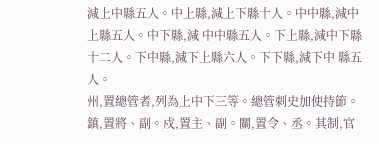減上中縣五人。中上縣,減上下縣十人。中中縣,減中上縣五人。中下縣,減 中中縣五人。下上縣,減中下縣十二人。下中縣,減下上縣六人。下下縣,減下中 縣五人。
州,置總管者,列為上中下三等。總管刺史加使持節。
鎮,置將、副。戍,置主、副。關,置令、丞。其制,官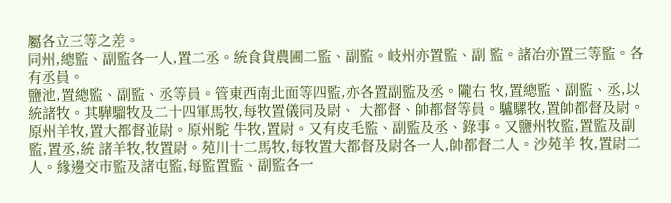屬各立三等之差。
同州,總監、副監各一人,置二丞。統食貨農圃二監、副監。岐州亦置監、副 監。諸冶亦置三等監。各有丞員。
鹽池,置總監、副監、丞等員。管東西南北面等四監,亦各置副監及丞。隴右 牧,置總監、副監、丞,以統諸牧。其驊騮牧及二十四軍馬牧,每牧置儀同及尉、 大都督、帥都督等員。驢騾牧,置帥都督及尉。原州羊牧,置大都督並尉。原州駝 牛牧,置尉。又有皮毛監、副監及丞、錄事。又鹽州牧監,置監及副監,置丞,統 諸羊牧,牧置尉。苑川十二馬牧,每牧置大都督及尉各一人,帥都督二人。沙苑羊 牧,置尉二人。緣邊交市監及諸屯監,每監置監、副監各一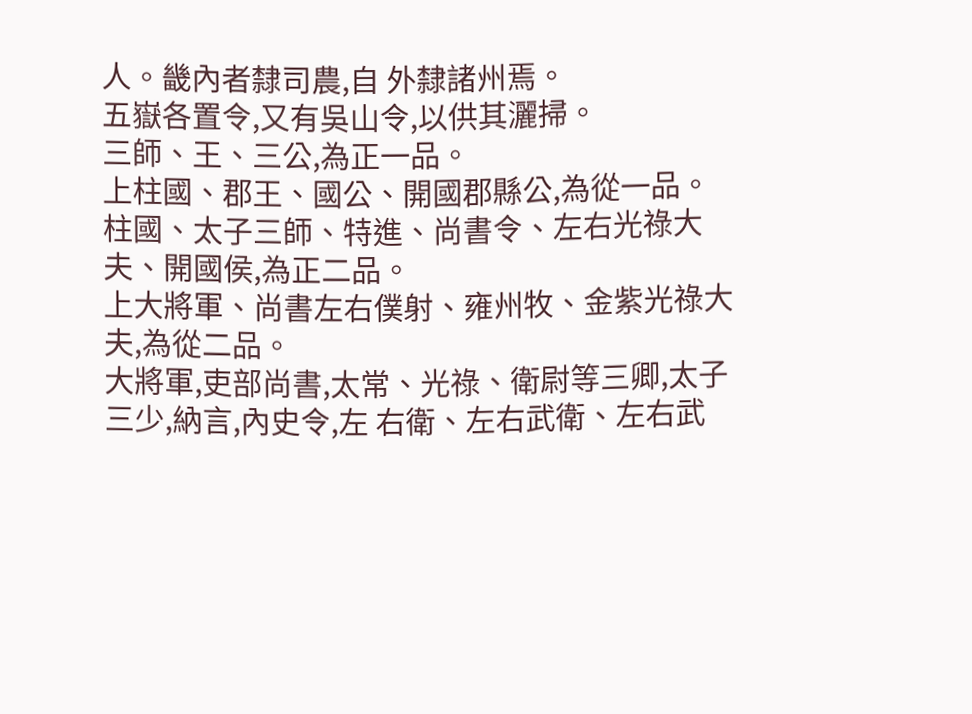人。畿內者隸司農,自 外隸諸州焉。
五嶽各置令,又有吳山令,以供其灑掃。
三師、王、三公,為正一品。
上柱國、郡王、國公、開國郡縣公,為從一品。
柱國、太子三師、特進、尚書令、左右光祿大夫、開國侯,為正二品。
上大將軍、尚書左右僕射、雍州牧、金紫光祿大夫,為從二品。
大將軍,吏部尚書,太常、光祿、衛尉等三卿,太子三少,納言,內史令,左 右衛、左右武衛、左右武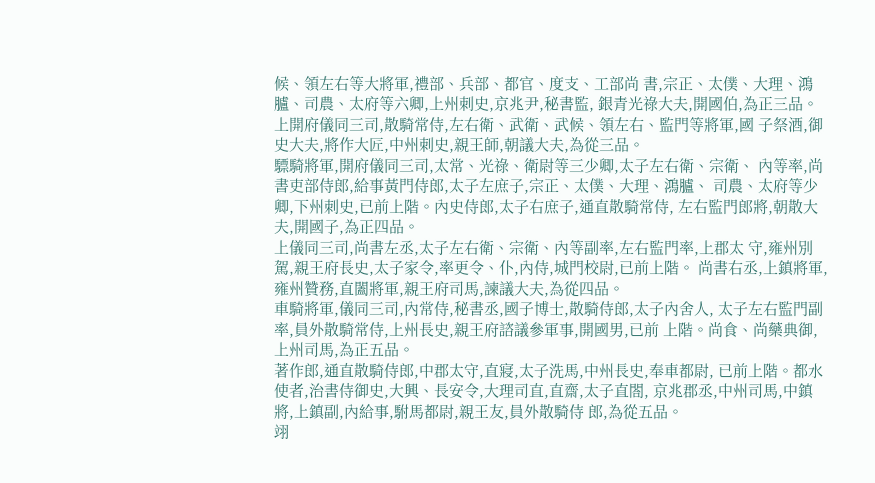候、領左右等大將軍,禮部、兵部、都官、度支、工部尚 書,宗正、太僕、大理、鴻臚、司農、太府等六卿,上州刺史,京兆尹,秘書監, 銀青光祿大夫,開國伯,為正三品。
上開府儀同三司,散騎常侍,左右衛、武衛、武候、領左右、監門等將軍,國 子祭酒,御史大夫,將作大匠,中州刺史,親王師,朝議大夫,為從三品。
驃騎將軍,開府儀同三司,太常、光祿、衛尉等三少卿,太子左右衛、宗衛、 內等率,尚書吏部侍郎,給事黃門侍郎,太子左庶子,宗正、太僕、大理、鴻臚、 司農、太府等少卿,下州刺史,已前上階。內史侍郎,太子右庶子,通直散騎常侍, 左右監門郎將,朝散大夫,開國子,為正四品。
上儀同三司,尚書左丞,太子左右衛、宗衛、內等副率,左右監門率,上郡太 守,雍州別駕,親王府長史,太子家令,率更令、仆,內侍,城門校尉,已前上階。 尚書右丞,上鎮將軍,雍州贊務,直闔將軍,親王府司馬,諫議大夫,為從四品。
車騎將軍,儀同三司,內常侍,秘書丞,國子博士,散騎侍郎,太子內舍人, 太子左右監門副率,員外散騎常侍,上州長史,親王府諮議參軍事,開國男,已前 上階。尚食、尚藥典御,上州司馬,為正五品。
著作郎,通直散騎侍郎,中郡太守,直寢,太子洗馬,中州長史,奉車都尉, 已前上階。都水使者,治書侍御史,大興、長安令,大理司直,直齋,太子直閤, 京兆郡丞,中州司馬,中鎮將,上鎮副,內給事,駙馬都尉,親王友,員外散騎侍 郎,為從五品。
翊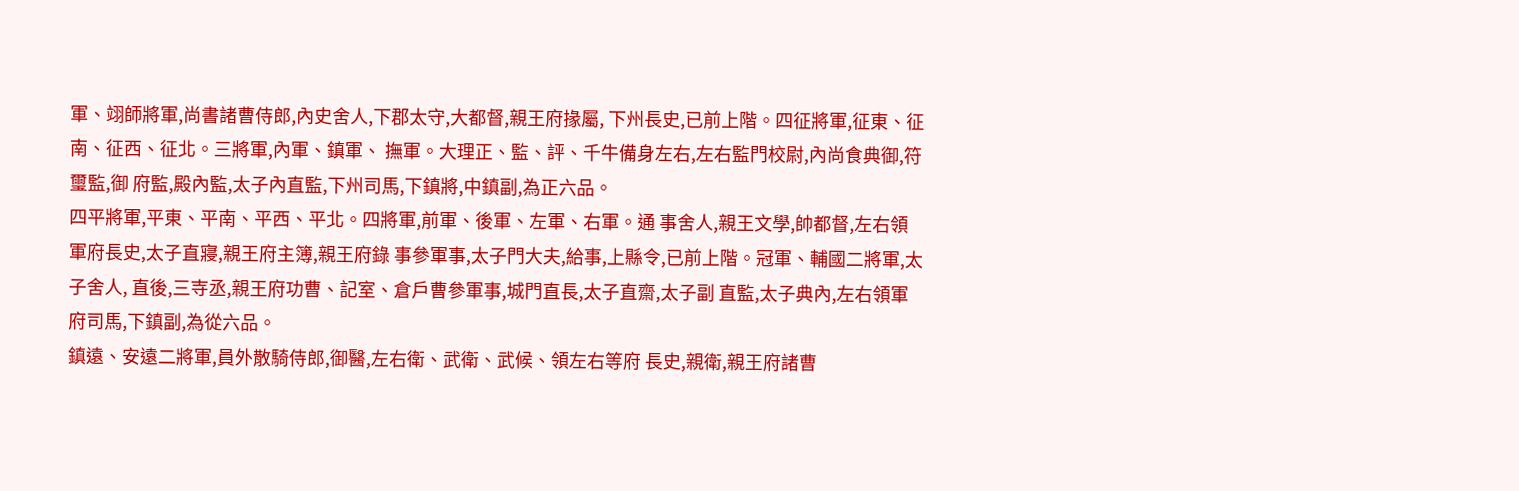軍、翊師將軍,尚書諸曹侍郎,內史舍人,下郡太守,大都督,親王府掾屬, 下州長史,已前上階。四征將軍,征東、征南、征西、征北。三將軍,內軍、鎮軍、 撫軍。大理正、監、評、千牛備身左右,左右監門校尉,內尚食典御,符璽監,御 府監,殿內監,太子內直監,下州司馬,下鎮將,中鎮副,為正六品。
四平將軍,平東、平南、平西、平北。四將軍,前軍、後軍、左軍、右軍。通 事舍人,親王文學,帥都督,左右領軍府長史,太子直寢,親王府主簿,親王府錄 事參軍事,太子門大夫,給事,上縣令,已前上階。冠軍、輔國二將軍,太子舍人, 直後,三寺丞,親王府功曹、記室、倉戶曹參軍事,城門直長,太子直齋,太子副 直監,太子典內,左右領軍府司馬,下鎮副,為從六品。
鎮遠、安遠二將軍,員外散騎侍郎,御醫,左右衛、武衛、武候、領左右等府 長史,親衛,親王府諸曹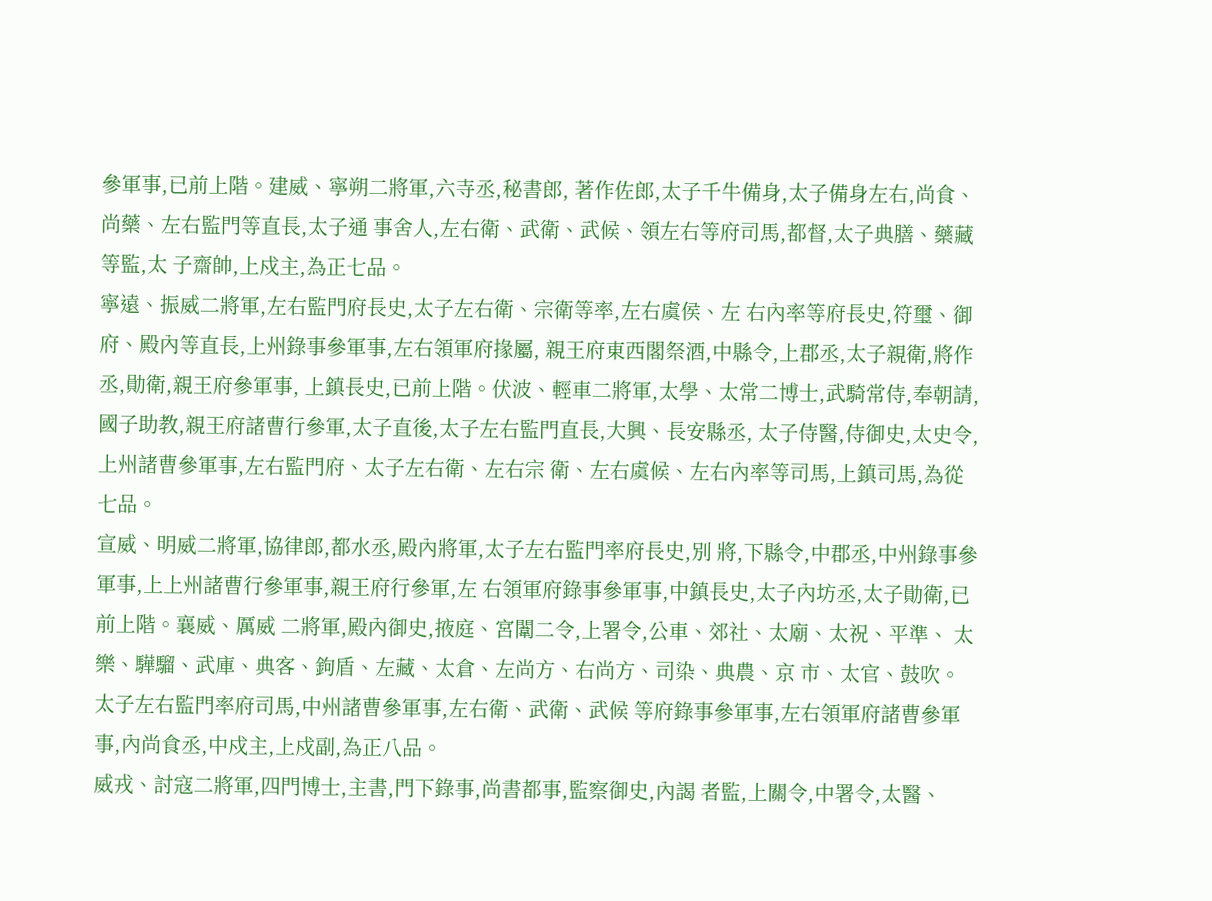參軍事,已前上階。建威、寧朔二將軍,六寺丞,秘書郎, 著作佐郎,太子千牛備身,太子備身左右,尚食、尚藥、左右監門等直長,太子通 事舍人,左右衛、武衛、武候、領左右等府司馬,都督,太子典膳、藥藏等監,太 子齋帥,上戍主,為正七品。
寧遠、振威二將軍,左右監門府長史,太子左右衛、宗衛等率,左右虞侯、左 右內率等府長史,符璽、御府、殿內等直長,上州錄事參軍事,左右領軍府掾屬, 親王府東西閣祭酒,中縣令,上郡丞,太子親衛,將作丞,勛衛,親王府參軍事, 上鎮長史,已前上階。伏波、輕車二將軍,太學、太常二博士,武騎常侍,奉朝請, 國子助教,親王府諸曹行參軍,太子直後,太子左右監門直長,大興、長安縣丞, 太子侍醫,侍御史,太史令,上州諸曹參軍事,左右監門府、太子左右衛、左右宗 衛、左右虞候、左右內率等司馬,上鎮司馬,為從七品。
宣威、明威二將軍,協律郎,都水丞,殿內將軍,太子左右監門率府長史,別 將,下縣令,中郡丞,中州錄事參軍事,上上州諸曹行參軍事,親王府行參軍,左 右領軍府錄事參軍事,中鎮長史,太子內坊丞,太子勛衛,已前上階。襄威、厲威 二將軍,殿內御史,掖庭、宮闈二令,上署令,公車、郊社、太廟、太祝、平準、 太樂、驊騮、武庫、典客、鉤盾、左藏、太倉、左尚方、右尚方、司染、典農、京 市、太官、鼓吹。太子左右監門率府司馬,中州諸曹參軍事,左右衛、武衛、武候 等府錄事參軍事,左右領軍府諸曹參軍事,內尚食丞,中戍主,上戍副,為正八品。
威戎、討寇二將軍,四門博士,主書,門下錄事,尚書都事,監察御史,內謁 者監,上關令,中署令,太醫、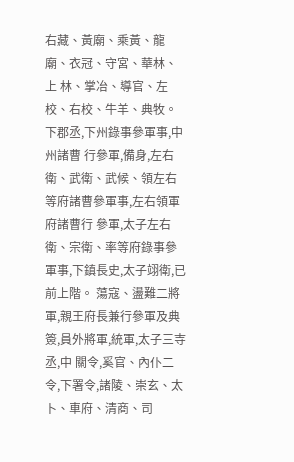右藏、黃廟、乘黃、龍廟、衣冠、守宮、華林、上 林、掌冶、導官、左校、右校、牛羊、典牧。下郡丞,下州錄事參軍事,中州諸曹 行參軍,備身,左右衛、武衛、武候、領左右等府諸曹參軍事,左右領軍府諸曹行 參軍,太子左右衛、宗衛、率等府錄事參軍事,下鎮長史,太子翊衛,已前上階。 蕩寇、盪難二將軍,親王府長兼行參軍及典簽,員外將軍,統軍,太子三寺丞,中 關令,奚官、內仆二令,下署令,諸陵、崇玄、太卜、車府、清商、司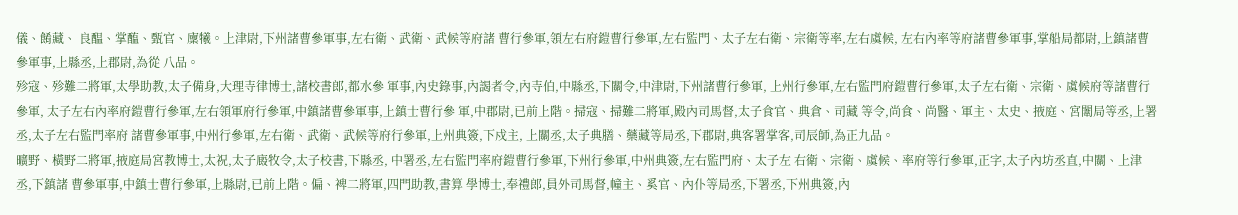儀、餚藏、 良醖、掌醢、甄官、廩犧。上津尉,下州諸曹參軍事,左右衛、武衛、武候等府諸 曹行參軍,領左右府鎧曹行參軍,左右監門、太子左右衛、宗衛等率,左右虞候, 左右內率等府諸曹參軍事,掌船局都尉,上鎮諸曹參軍事,上縣丞,上郡尉,為從 八品。
殄寇、殄難二將軍,太學助教,太子備身,大理寺律博士,諸校書郎,都水參 軍事,內史錄事,內謁者令,內寺伯,中縣丞,下關令,中津尉,下州諸曹行參軍, 上州行參軍,左右監門府鎧曹行參軍,太子左右衛、宗衛、虞候府等諸曹行參軍, 太子左右內率府鎧曹行參軍,左右領軍府行參軍,中鎮諸曹參軍事,上鎮士曹行參 軍,中郡尉,已前上階。掃寇、掃難二將軍,殿內司馬督,太子食官、典倉、司藏 等令,尚食、尚醫、軍主、太史、掖庭、宮闈局等丞,上署丞,太子左右監門率府 諸曹參軍事,中州行參軍,左右衛、武衛、武候等府行參軍,上州典簽,下戍主, 上關丞,太子典膳、藥藏等局丞,下郡尉,典客署掌客,司辰師,為正九品。
曠野、橫野二將軍,掖庭局宮教博士,太祝,太子廄牧令,太子校書,下縣丞, 中署丞,左右監門率府鎧曹行參軍,下州行參軍,中州典簽,左右監門府、太子左 右衛、宗衛、虞候、率府等行參軍,正字,太子內坊丞直,中關、上津丞,下鎮諸 曹參軍事,中鎮士曹行參軍,上縣尉,已前上階。偏、裨二將軍,四門助教,書算 學博士,奉禮郎,員外司馬督,幢主、奚官、內仆等局丞,下署丞,下州典簽,內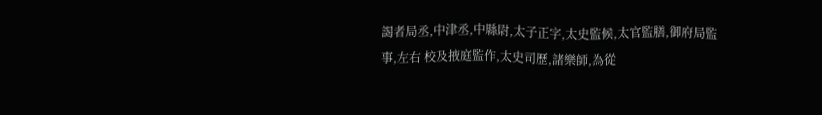謁者局丞,中津丞,中縣尉,太子正字,太史監候,太官監膳,御府局監事,左右 校及掖庭監作,太史司歷,諸樂師,為從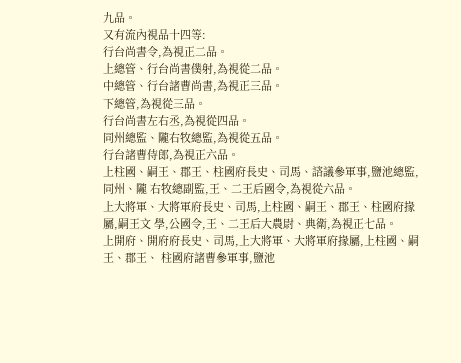九品。
又有流內視品十四等:
行台尚書令,為視正二品。
上總管、行台尚書僕射,為視從二品。
中總管、行台諸曹尚書,為視正三品。
下總管,為視從三品。
行台尚書左右丞,為視從四品。
同州總監、隴右牧總監,為視從五品。
行台諸曹侍郎,為視正六品。
上柱國、嗣王、郡王、柱國府長史、司馬、諮議參軍事,鹽池總監,同州、隴 右牧總副監,王、二王后國令,為視從六品。
上大將軍、大將軍府長史、司馬,上柱國、嗣王、郡王、柱國府掾屬,嗣王文 學,公國令,王、二王后大農尉、典衛,為視正七品。
上開府、開府府長史、司馬,上大將軍、大將軍府掾屬,上柱國、嗣王、郡王、 柱國府諸曹參軍事,鹽池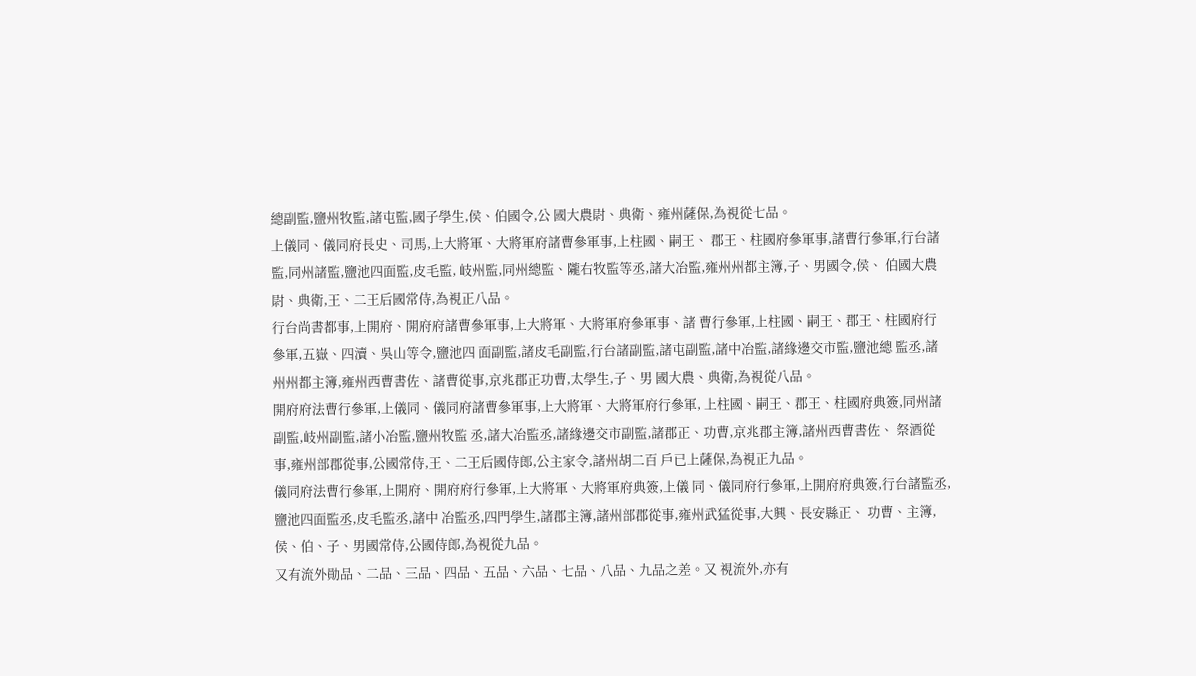總副監,鹽州牧監,諸屯監,國子學生,侯、伯國令,公 國大農尉、典衛、雍州薩保,為視從七品。
上儀同、儀同府長史、司馬,上大將軍、大將軍府諸曹參軍事,上柱國、嗣王、 郡王、柱國府參軍事,諸曹行參軍,行台諸監,同州諸監,鹽池四面監,皮毛監, 岐州監,同州總監、隴右牧監等丞,諸大冶監,雍州州都主簿,子、男國令,侯、 伯國大農尉、典衛,王、二王后國常侍,為視正八品。
行台尚書都事,上開府、開府府諸曹參軍事,上大將軍、大將軍府參軍事、諸 曹行參軍,上柱國、嗣王、郡王、柱國府行參軍,五嶽、四瀆、吳山等令,鹽池四 面副監,諸皮毛副監,行台諸副監,諸屯副監,諸中冶監,諸緣邊交市監,鹽池總 監丞,諸州州都主簿,雍州西曹書佐、諸曹從事,京兆郡正功曹,太學生,子、男 國大農、典衛,為視從八品。
開府府法曹行參軍,上儀同、儀同府諸曹參軍事,上大將軍、大將軍府行參軍, 上柱國、嗣王、郡王、柱國府典簽,同州諸副監,岐州副監,諸小冶監,鹽州牧監 丞,諸大冶監丞,諸緣邊交市副監,諸郡正、功曹,京兆郡主簿,諸州西曹書佐、 祭酒從事,雍州部郡從事,公國常侍,王、二王后國侍郎,公主家令,諸州胡二百 戶已上薩保,為視正九品。
儀同府法曹行參軍,上開府、開府府行參軍,上大將軍、大將軍府典簽,上儀 同、儀同府行參軍,上開府府典簽,行台諸監丞,鹽池四面監丞,皮毛監丞,諸中 冶監丞,四門學生,諸郡主簿,諸州部郡從事,雍州武猛從事,大興、長安縣正、 功曹、主簿,侯、伯、子、男國常侍,公國侍郎,為視從九品。
又有流外勛品、二品、三品、四品、五品、六品、七品、八品、九品之差。又 視流外,亦有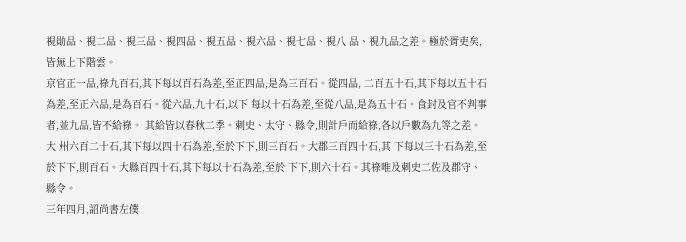視勛品、視二品、視三品、視四品、視五品、視六品、視七品、視八 品、視九品之差。極於胥吏矣,皆無上下階雲。
京官正一品,祿九百石,其下每以百石為差,至正四品,是為三百石。從四品, 二百五十石,其下每以五十石為差,至正六品,是為百石。從六品,九十石,以下 每以十石為差,至從八品,是為五十石。食封及官不判事者,並九品,皆不給祿。 其給皆以春秋二季。刺史、太守、縣令,則計戶而給祿,各以戶數為九等之差。大 州六百二十石,其下每以四十石為差,至於下下,則三百石。大郡三百四十石,其 下每以三十石為差,至於下下,則百石。大縣百四十石,其下每以十石為差,至於 下下,則六十石。其祿唯及刺史二佐及郡守、縣令。
三年四月,詔尚書左僕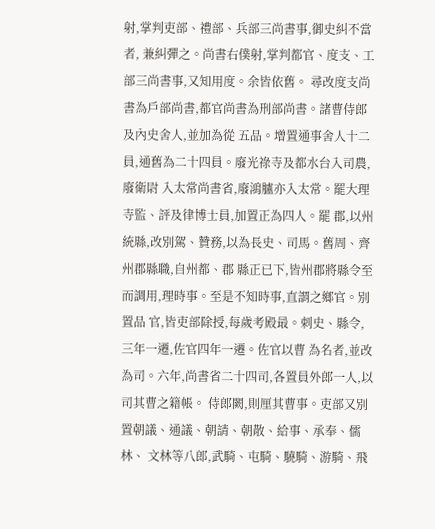射,掌判吏部、禮部、兵部三尚書事,御史糾不當者, 兼糾彈之。尚書右僕射,掌判都官、度支、工部三尚書事,又知用度。余皆依舊。 尋改度支尚書為戶部尚書,都官尚書為刑部尚書。諸曹侍郎及內史舍人,並加為從 五品。增置通事舍人十二員,通舊為二十四員。廢光祿寺及都水台入司農,廢衛尉 入太常尚書省,廢鴻臚亦入太常。罷大理寺監、評及律博士員,加置正為四人。罷 郡,以州統縣,改別駕、贊務,以為長史、司馬。舊周、齊州郡縣職,自州都、郡 縣正已下,皆州郡將縣令至而調用,理時事。至是不知時事,直謂之鄉官。別置品 官,皆吏部除授,每歲考殿最。刺史、縣令,三年一遷,佐官四年一遷。佐官以曹 為名者,並改為司。六年,尚書省二十四司,各置員外郎一人,以司其曹之籍帳。 侍郎闕,則厘其曹事。吏部又別置朝議、通議、朝請、朝散、給事、承奉、儒林、 文林等八郎,武騎、屯騎、驍騎、游騎、飛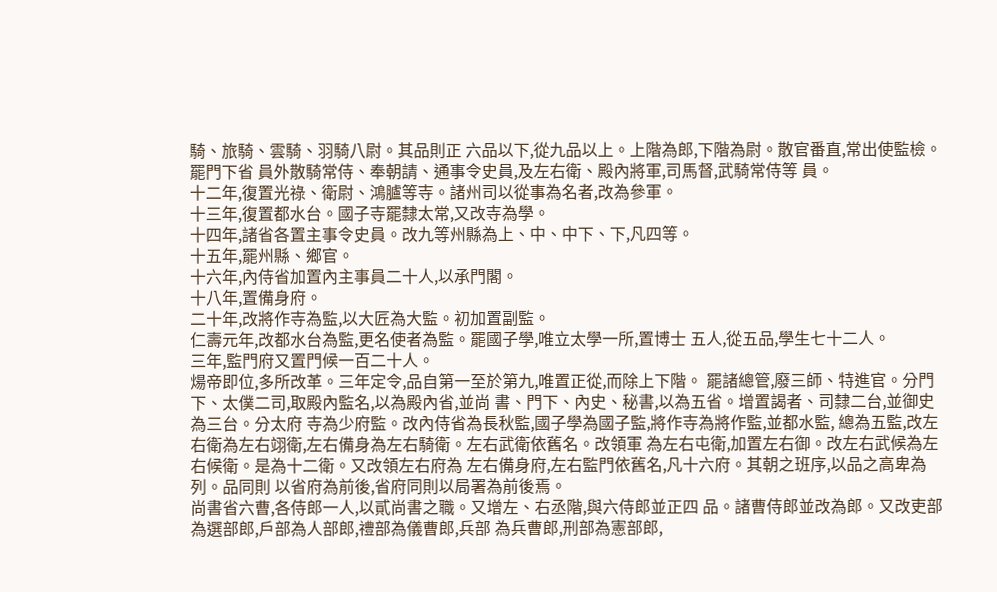騎、旅騎、雲騎、羽騎八尉。其品則正 六品以下,從九品以上。上階為郎,下階為尉。散官番直,常出使監檢。罷門下省 員外散騎常侍、奉朝請、通事令史員,及左右衛、殿內將軍,司馬督,武騎常侍等 員。
十二年,復置光祿、衛尉、鴻臚等寺。諸州司以從事為名者,改為參軍。
十三年,復置都水台。國子寺罷隸太常,又改寺為學。
十四年,諸省各置主事令史員。改九等州縣為上、中、中下、下,凡四等。
十五年,罷州縣、鄉官。
十六年,內侍省加置內主事員二十人,以承門閣。
十八年,置備身府。
二十年,改將作寺為監,以大匠為大監。初加置副監。
仁壽元年,改都水台為監,更名使者為監。罷國子學,唯立太學一所,置博士 五人,從五品,學生七十二人。
三年,監門府又置門候一百二十人。
煬帝即位,多所改革。三年定令,品自第一至於第九,唯置正從,而除上下階。 罷諸總管,廢三師、特進官。分門下、太僕二司,取殿內監名,以為殿內省,並尚 書、門下、內史、秘書,以為五省。增置謁者、司隸二台,並御史為三台。分太府 寺為少府監。改內侍省為長秋監,國子學為國子監,將作寺為將作監,並都水監, 總為五監,改左右衛為左右翊衛,左右備身為左右騎衛。左右武衛依舊名。改領軍 為左右屯衛,加置左右御。改左右武候為左右候衛。是為十二衛。又改領左右府為 左右備身府,左右監門依舊名,凡十六府。其朝之班序,以品之高卑為列。品同則 以省府為前後,省府同則以局署為前後焉。
尚書省六曹,各侍郎一人,以貳尚書之職。又增左、右丞階,與六侍郎並正四 品。諸曹侍郎並改為郎。又改吏部為選部郎,戶部為人部郎,禮部為儀曹郎,兵部 為兵曹郎,刑部為憲部郎,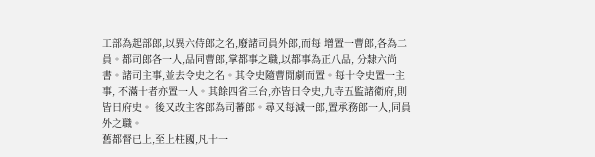工部為起部郎,以異六侍郎之名,廢諸司員外郎,而每 增置一曹郎,各為二員。都司郎各一人,品同曹郎,掌都事之職,以都事為正八品, 分隸六尚書。諸司主事,並去令史之名。其令史隨曹閒劇而置。每十令史置一主事, 不滿十者亦置一人。其餘四省三台,亦皆曰令史,九寺五監諸衛府,則皆曰府史。 後又改主客郎為司蕃郎。尋又每減一郎,置承務郎一人,同員外之職。
舊都督已上,至上柱國,凡十一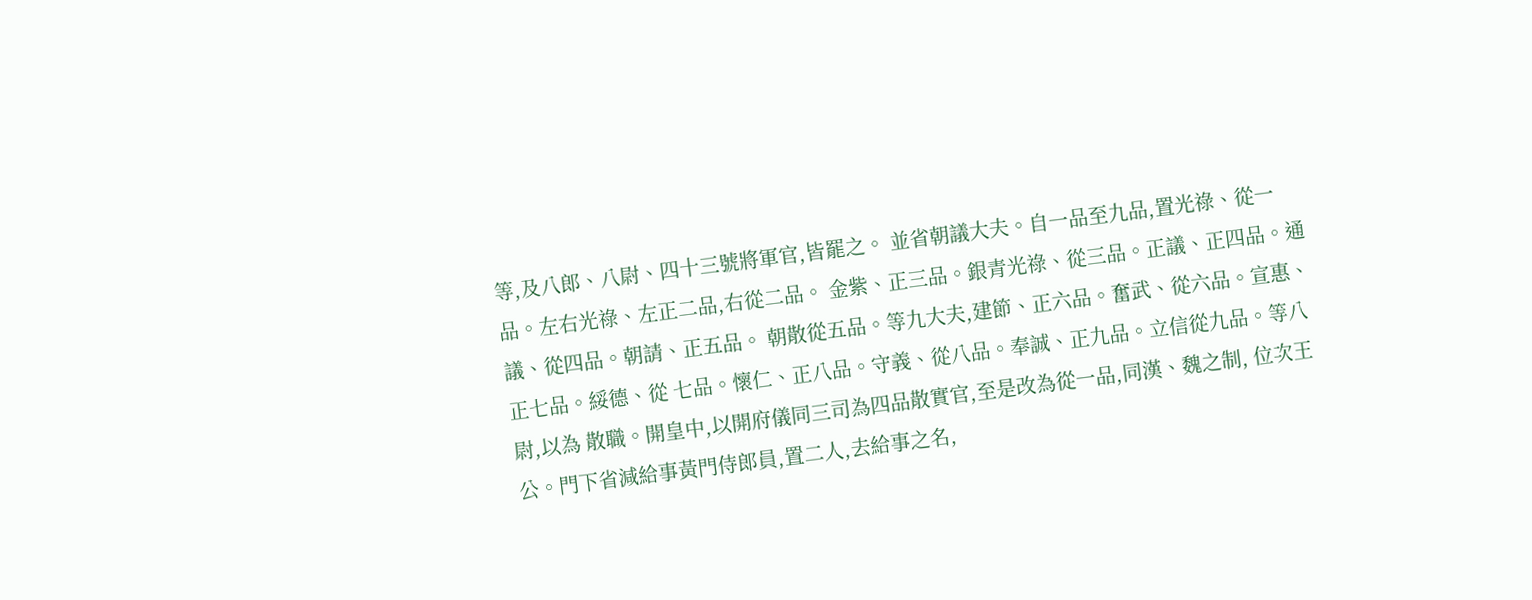等,及八郎、八尉、四十三號將軍官,皆罷之。 並省朝議大夫。自一品至九品,置光祿、從一品。左右光祿、左正二品,右從二品。 金紫、正三品。銀青光祿、從三品。正議、正四品。通議、從四品。朝請、正五品。 朝散從五品。等九大夫,建節、正六品。奮武、從六品。宣惠、正七品。綏德、從 七品。懷仁、正八品。守義、從八品。奉誠、正九品。立信從九品。等八尉,以為 散職。開皇中,以開府儀同三司為四品散實官,至是改為從一品,同漢、魏之制, 位次王公。門下省減給事黃門侍郎員,置二人,去給事之名,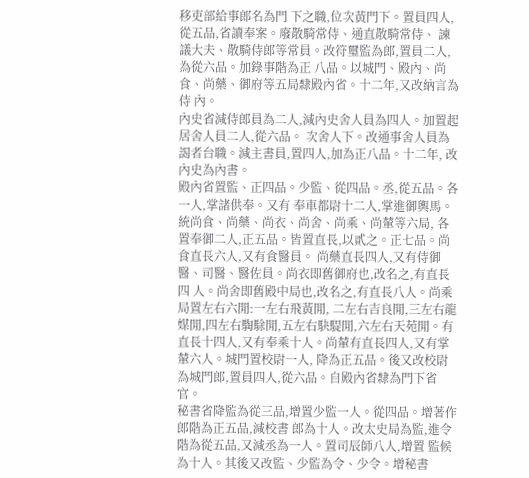移吏部給事郎名為門 下之職,位次黃門下。置員四人,從五品,省讀奉案。廢散騎常侍、通直散騎常侍、 諫議大夫、散騎侍郎等常員。改符璽監為郎,置員二人,為從六品。加錄事階為正 八品。以城門、殿內、尚食、尚藥、御府等五局隸殿內省。十二年,又改納言為侍 內。
內史省減侍郎員為二人,減內史舍人員為四人。加置起居舍人員二人,從六品。 次舍人下。改通事舍人員為謁者台職。減主書員,置四人,加為正八品。十二年, 改內史為內書。
殿內省置監、正四品。少監、從四品。丞,從五品。各一人,掌諸供奉。又有 奉車都尉十二人,掌進御輿馬。統尚食、尚藥、尚衣、尚舍、尚乘、尚輦等六局, 各置奉御二人,正五品。皆置直長,以貳之。正七品。尚食直長六人,又有食醫員。 尚藥直長四人,又有侍御醫、司醫、醫佐員。尚衣即舊御府也,改名之,有直長四 人。尚舍即舊殿中局也,改名之,有直長八人。尚乘局置左右六閒:一左右飛黃閒, 二左右吉良閒,三左右龍媒閒,四左右騊駼閒,五左右駃騠閒,六左右天苑閒。有 直長十四人,又有奉乘十人。尚輦有直長四人,又有掌輦六人。城門置校尉一人, 降為正五品。後又改校尉為城門郎,置員四人,從六品。自殿內省隸為門下省官。
秘書省降監為從三品,增置少監一人。從四品。增著作郎階為正五品,減校書 郎為十人。改太史局為監,進令階為從五品,又減丞為一人。置司辰師八人,增置 監候為十人。其後又改監、少監為令、少令。增秘書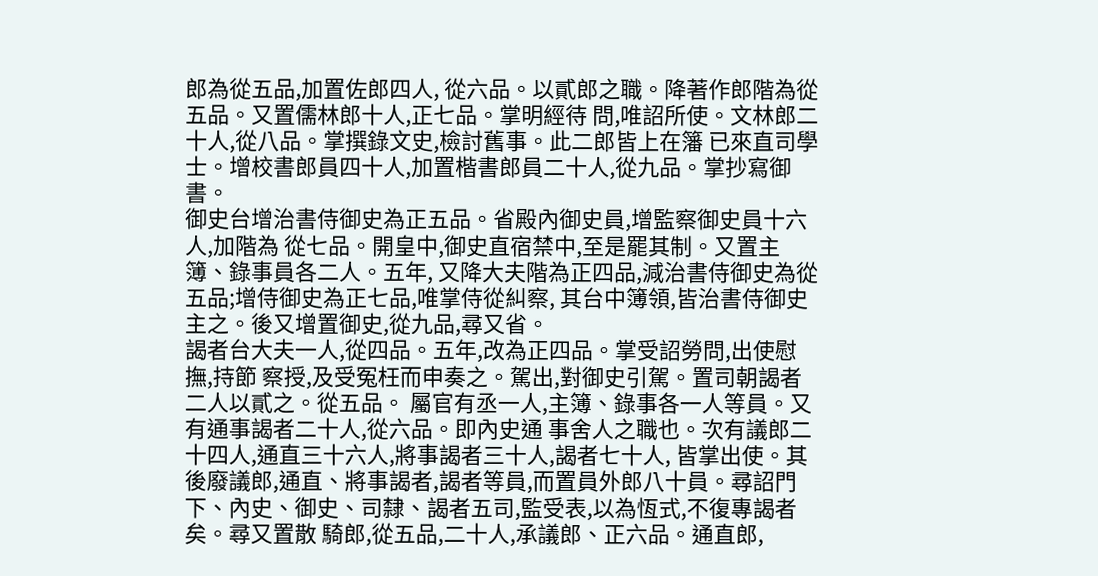郎為從五品,加置佐郎四人, 從六品。以貳郎之職。降著作郎階為從五品。又置儒林郎十人,正七品。掌明經待 問,唯詔所使。文林郎二十人,從八品。掌撰錄文史,檢討舊事。此二郎皆上在籓 已來直司學士。增校書郎員四十人,加置楷書郎員二十人,從九品。掌抄寫御書。
御史台增治書侍御史為正五品。省殿內御史員,增監察御史員十六人,加階為 從七品。開皇中,御史直宿禁中,至是罷其制。又置主簿、錄事員各二人。五年, 又降大夫階為正四品,減治書侍御史為從五品;增侍御史為正七品,唯掌侍從糾察, 其台中簿領,皆治書侍御史主之。後又增置御史,從九品,尋又省。
謁者台大夫一人,從四品。五年,改為正四品。掌受詔勞問,出使慰撫,持節 察授,及受冤枉而申奏之。駕出,對御史引駕。置司朝謁者二人以貳之。從五品。 屬官有丞一人,主簿、錄事各一人等員。又有通事謁者二十人,從六品。即內史通 事舍人之職也。次有議郎二十四人,通直三十六人,將事謁者三十人,謁者七十人, 皆掌出使。其後廢議郎,通直、將事謁者,謁者等員,而置員外郎八十員。尋詔門 下、內史、御史、司隸、謁者五司,監受表,以為恆式,不復專謁者矣。尋又置散 騎郎,從五品,二十人,承議郎、正六品。通直郎,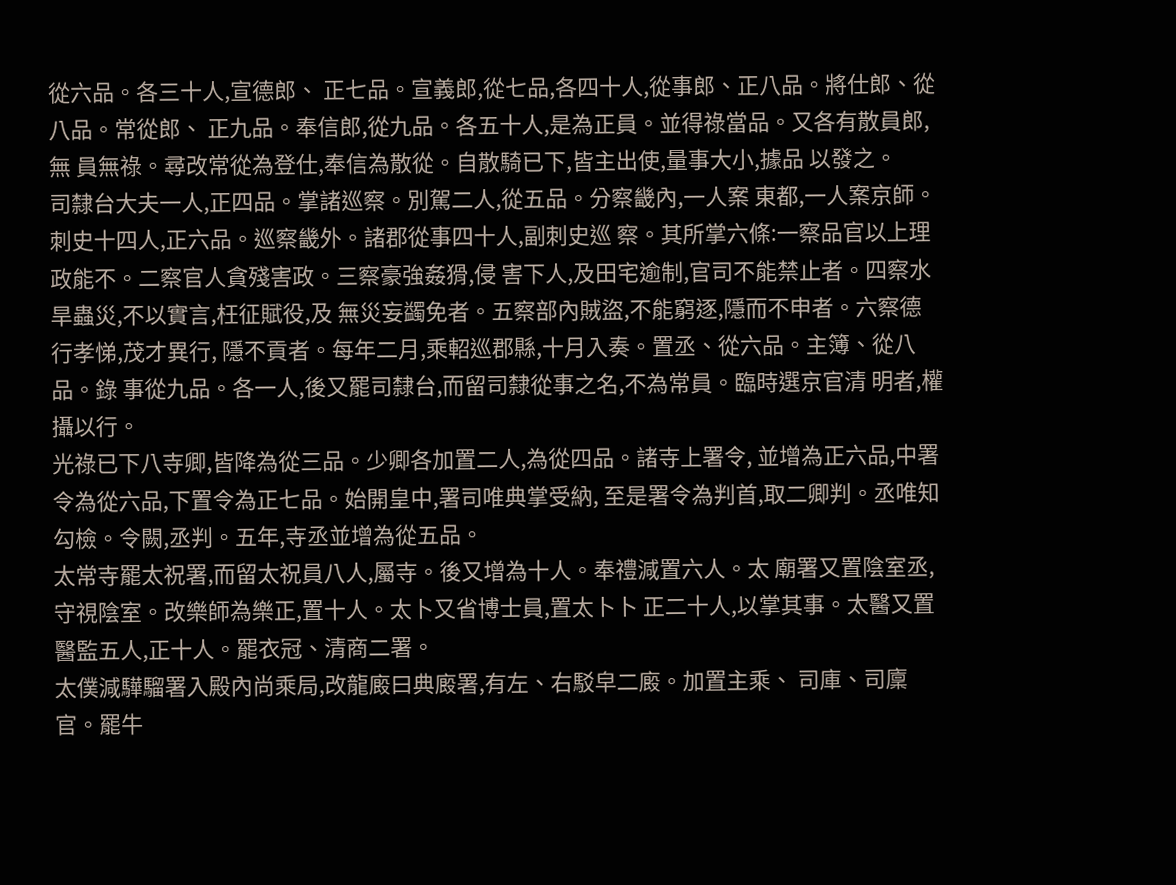從六品。各三十人,宣德郎、 正七品。宣義郎,從七品,各四十人,從事郎、正八品。將仕郎、從八品。常從郎、 正九品。奉信郎,從九品。各五十人,是為正員。並得祿當品。又各有散員郎,無 員無祿。尋改常從為登仕,奉信為散從。自散騎已下,皆主出使,量事大小,據品 以發之。
司隸台大夫一人,正四品。掌諸巡察。別駕二人,從五品。分察畿內,一人案 東都,一人案京師。刺史十四人,正六品。巡察畿外。諸郡從事四十人,副刺史巡 察。其所掌六條:一察品官以上理政能不。二察官人貪殘害政。三察豪強姦猾,侵 害下人,及田宅逾制,官司不能禁止者。四察水旱蟲災,不以實言,枉征賦役,及 無災妄蠲免者。五察部內賊盜,不能窮逐,隱而不申者。六察德行孝悌,茂才異行, 隱不貢者。每年二月,乘軺巡郡縣,十月入奏。置丞、從六品。主簿、從八品。錄 事從九品。各一人,後又罷司隸台,而留司隸從事之名,不為常員。臨時選京官清 明者,權攝以行。
光祿已下八寺卿,皆降為從三品。少卿各加置二人,為從四品。諸寺上署令, 並增為正六品,中署令為從六品,下置令為正七品。始開皇中,署司唯典掌受納, 至是署令為判首,取二卿判。丞唯知勾檢。令闕,丞判。五年,寺丞並增為從五品。
太常寺罷太祝署,而留太祝員八人,屬寺。後又增為十人。奉禮減置六人。太 廟署又置陰室丞,守視陰室。改樂師為樂正,置十人。太卜又省博士員,置太卜卜 正二十人,以掌其事。太醫又置醫監五人,正十人。罷衣冠、清商二署。
太僕減驊騮署入殿內尚乘局,改龍廄曰典廄署,有左、右駁皁二廄。加置主乘、 司庫、司廩官。罷牛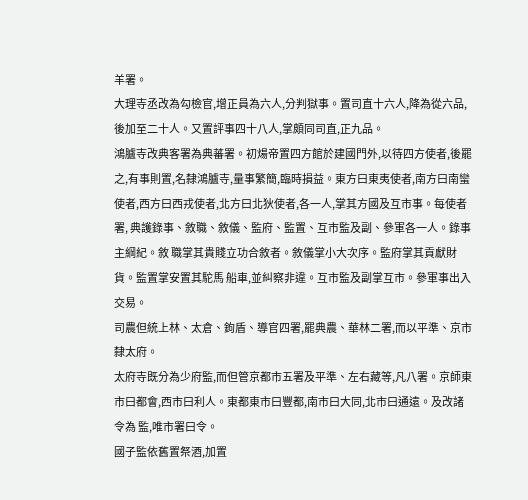羊署。
大理寺丞改為勾檢官,增正員為六人,分判獄事。置司直十六人,降為從六品, 後加至二十人。又置評事四十八人,掌頗同司直,正九品。
鴻臚寺改典客署為典蕃署。初煬帝置四方館於建國門外,以待四方使者,後罷 之,有事則置,名隸鴻臚寺,量事繁簡,臨時損益。東方曰東夷使者,南方曰南蠻 使者,西方曰西戎使者,北方曰北狄使者,各一人,掌其方國及互市事。每使者署, 典護錄事、敘職、敘儀、監府、監置、互市監及副、參軍各一人。錄事主綱紀。敘 職掌其貴賤立功合敘者。敘儀掌小大次序。監府掌其貢獻財貨。監置掌安置其駝馬 船車,並糾察非違。互市監及副掌互市。參軍事出入交易。
司農但統上林、太倉、鉤盾、導官四署,罷典農、華林二署,而以平準、京市 隸太府。
太府寺既分為少府監,而但管京都市五署及平準、左右藏等,凡八署。京師東 市曰都會,西市曰利人。東都東市曰豐都,南市曰大同,北市曰通遠。及改諸令為 監,唯市署曰令。
國子監依舊置祭酒,加置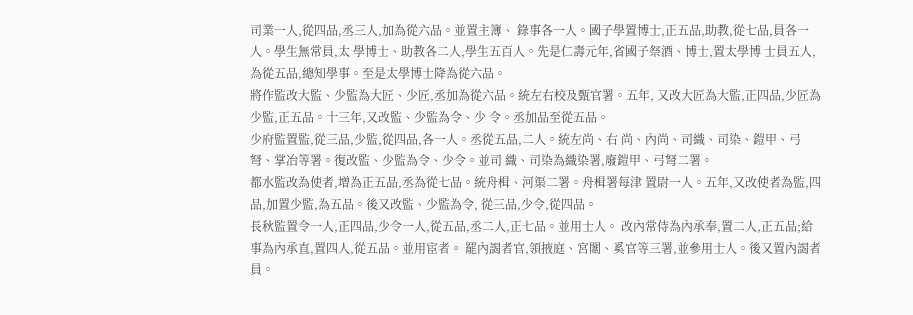司業一人,從四品,丞三人,加為從六品。並置主簿、 錄事各一人。國子學置博士,正五品,助教,從七品,員各一人。學生無常員,太 學博士、助教各二人,學生五百人。先是仁壽元年,省國子祭酒、博士,置太學博 士員五人,為從五品,總知學事。至是太學博士降為從六品。
將作監改大監、少監為大匠、少匠,丞加為從六品。統左右校及甄官署。五年, 又改大匠為大監,正四品,少匠為少監,正五品。十三年,又改監、少監為令、少 令。丞加品至從五品。
少府監置監,從三品,少監,從四品,各一人。丞從五品,二人。統左尚、右 尚、內尚、司織、司染、鎧甲、弓弩、掌冶等署。復改監、少監為令、少令。並司 織、司染為織染署,廢鎧甲、弓弩二署。
都水監改為使者,增為正五品,丞為從七品。統舟楫、河渠二署。舟楫署每津 置尉一人。五年,又改使者為監,四品,加置少監,為五品。後又改監、少監為令, 從三品,少令,從四品。
長秋監置令一人,正四品,少令一人,從五品,丞二人,正七品。並用士人。 改內常侍為內承奉,置二人,正五品;給事為內承直,置四人,從五品。並用宦者。 罷內謁者官,領掖庭、宮闈、奚官等三署,並參用士人。後又置內謁者員。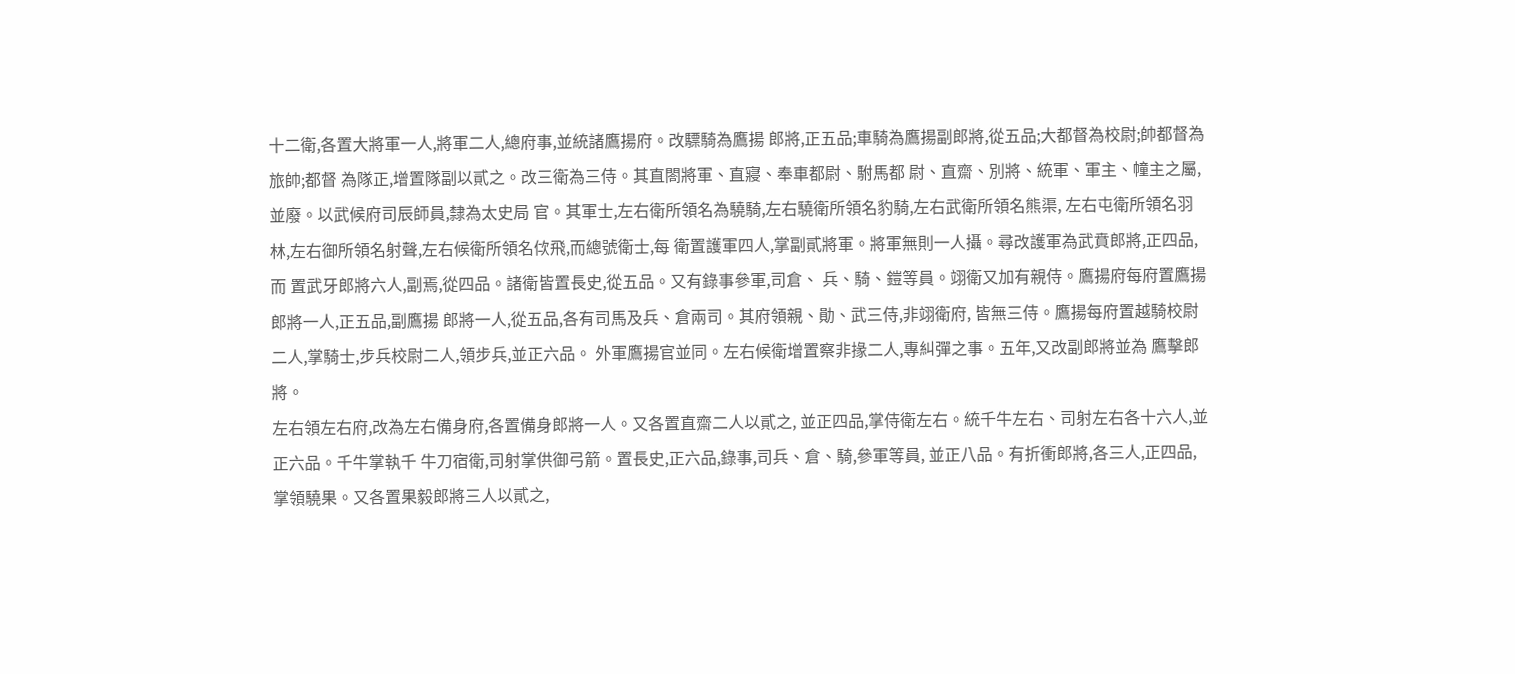十二衛,各置大將軍一人,將軍二人,總府事,並統諸鷹揚府。改驃騎為鷹揚 郎將,正五品;車騎為鷹揚副郎將,從五品;大都督為校尉;帥都督為旅帥;都督 為隊正,增置隊副以貳之。改三衛為三侍。其直閤將軍、直寢、奉車都尉、駙馬都 尉、直齋、別將、統軍、軍主、幢主之屬,並廢。以武候府司辰師員,隸為太史局 官。其軍士,左右衛所領名為驍騎,左右驍衛所領名豹騎,左右武衛所領名熊渠, 左右屯衛所領名羽林,左右御所領名射聲,左右候衛所領名佽飛,而總號衛士,每 衛置護軍四人,掌副貳將軍。將軍無則一人攝。尋改護軍為武賁郎將,正四品,而 置武牙郎將六人,副焉,從四品。諸衛皆置長史,從五品。又有錄事參軍,司倉、 兵、騎、鎧等員。翊衛又加有親侍。鷹揚府每府置鷹揚郎將一人,正五品,副鷹揚 郎將一人,從五品,各有司馬及兵、倉兩司。其府領親、勛、武三侍,非翊衛府, 皆無三侍。鷹揚每府置越騎校尉二人,掌騎士,步兵校尉二人,領步兵,並正六品。 外軍鷹揚官並同。左右候衛增置察非掾二人,專糾彈之事。五年,又改副郎將並為 鷹擊郎將。
左右領左右府,改為左右備身府,各置備身郎將一人。又各置直齋二人以貳之, 並正四品,掌侍衛左右。統千牛左右、司射左右各十六人,並正六品。千牛掌執千 牛刀宿衛,司射掌供御弓箭。置長史,正六品,錄事,司兵、倉、騎,參軍等員, 並正八品。有折衝郎將,各三人,正四品,掌領驍果。又各置果毅郎將三人以貳之,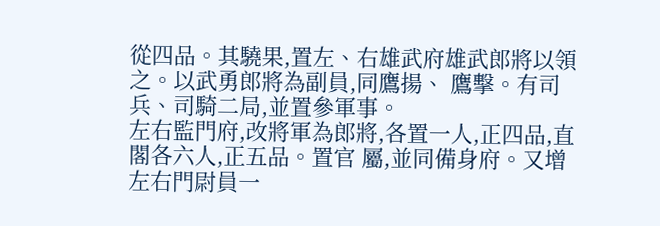從四品。其驍果,置左、右雄武府雄武郎將以領之。以武勇郎將為副員,同鷹揚、 鷹擊。有司兵、司騎二局,並置參軍事。
左右監門府,改將軍為郎將,各置一人,正四品,直閣各六人,正五品。置官 屬,並同備身府。又增左右門尉員一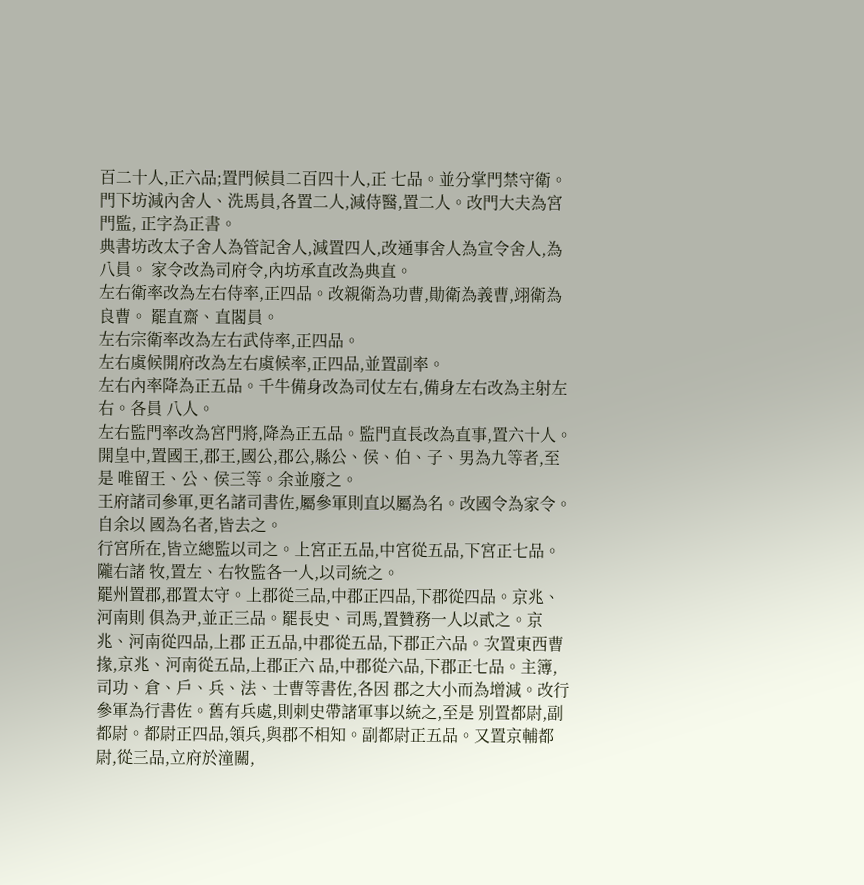百二十人,正六品;置門候員二百四十人,正 七品。並分掌門禁守衛。
門下坊減內舍人、洗馬員,各置二人,減侍醫,置二人。改門大夫為宮門監, 正字為正書。
典書坊改太子舍人為管記舍人,減置四人,改通事舍人為宣令舍人,為八員。 家令改為司府令,內坊承直改為典直。
左右衛率改為左右侍率,正四品。改親衛為功曹,勛衛為義曹,翊衛為良曹。 罷直齋、直閣員。
左右宗衛率改為左右武侍率,正四品。
左右虞候開府改為左右虞候率,正四品,並置副率。
左右內率降為正五品。千牛備身改為司仗左右,備身左右改為主射左右。各員 八人。
左右監門率改為宮門將,降為正五品。監門直長改為直事,置六十人。
開皇中,置國王,郡王,國公,郡公,縣公、侯、伯、子、男為九等者,至是 唯留王、公、侯三等。余並廢之。
王府諸司參軍,更名諸司書佐,屬參軍則直以屬為名。改國令為家令。自余以 國為名者,皆去之。
行宮所在,皆立總監以司之。上宮正五品,中宮從五品,下宮正七品。隴右諸 牧,置左、右牧監各一人,以司統之。
罷州置郡,郡置太守。上郡從三品,中郡正四品,下郡從四品。京兆、河南則 俱為尹,並正三品。罷長史、司馬,置贊務一人以貳之。京兆、河南從四品,上郡 正五品,中郡從五品,下郡正六品。次置東西曹掾,京兆、河南從五品,上郡正六 品,中郡從六品,下郡正七品。主簿,司功、倉、戶、兵、法、士曹等書佐,各因 郡之大小而為增減。改行參軍為行書佐。舊有兵處,則刺史帶諸軍事以統之,至是 別置都尉,副都尉。都尉正四品,領兵,與郡不相知。副都尉正五品。又置京輔都 尉,從三品,立府於潼關,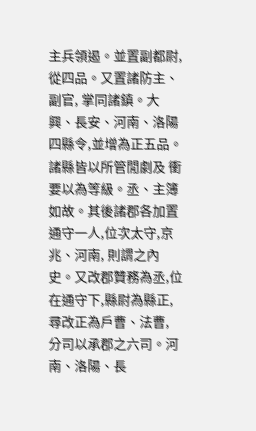主兵領遏。並置副都尉,從四品。又置諸防主、副官, 掌同諸鎮。大興、長安、河南、洛陽四縣令,並增為正五品。諸縣皆以所管閒劇及 衝要以為等級。丞、主簿如故。其後諸郡各加置通守一人,位次太守,京兆、河南, 則謂之內史。又改郡贊務為丞,位在通守下,縣尉為縣正,尋改正為戶曹、法曹, 分司以承郡之六司。河南、洛陽、長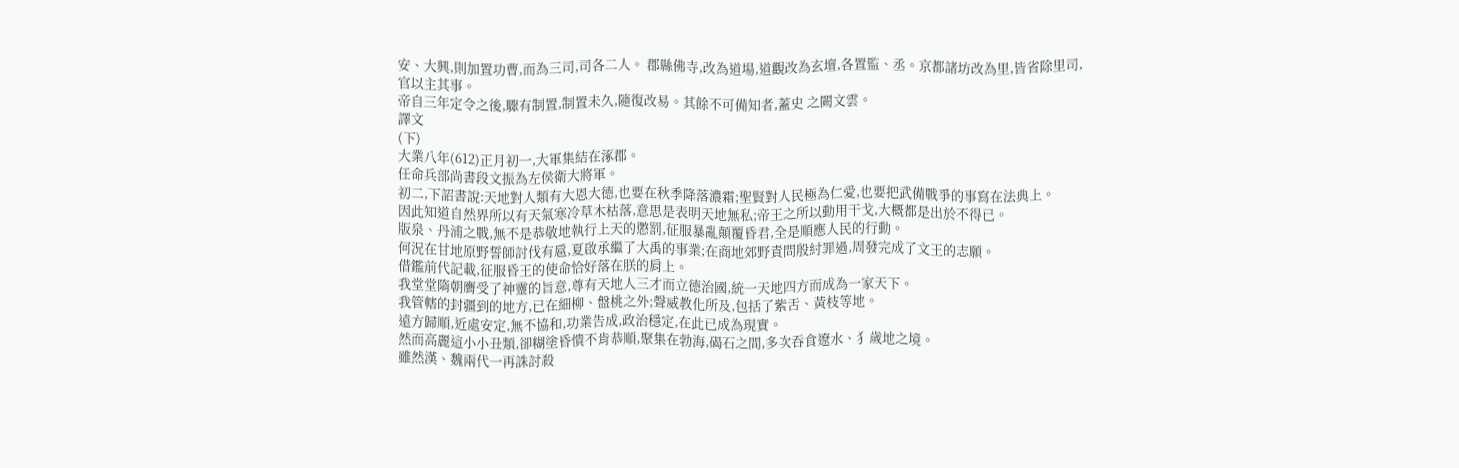安、大興,則加置功曹,而為三司,司各二人。 郡縣佛寺,改為道場,道觀改為玄壇,各置監、丞。京都諸坊改為里,皆省除里司, 官以主其事。
帝自三年定令之後,驟有制置,制置未久,隨復改易。其餘不可備知者,蓋史 之闕文雲。
譯文
(下)
大業八年(612)正月初一,大軍集結在涿郡。
任命兵部尚書段文振為左侯衛大將軍。
初二,下詔書說:天地對人類有大恩大德,也要在秋季降落濃霜;聖賢對人民極為仁愛,也要把武備戰爭的事寫在法典上。
因此知道自然界所以有天氣寒冷草木枯落,意思是表明天地無私;帝王之所以動用干戈,大概都是出於不得已。
版泉、丹浦之戰,無不是恭敬地執行上天的懲罰,征服暴亂顛覆昏君,全是順應人民的行動。
何況在甘地原野誓師討伐有扈,夏啟承繼了大禹的事業;在商地郊野責問殷紂罪過,周發完成了文王的志願。
借鑑前代記載,征服昏王的使命恰好落在朕的肩上。
我堂堂隋朝膺受了神靈的旨意,尊有天地人三才而立德治國,統一天地四方而成為一家天下。
我管轄的封疆到的地方,已在細柳、盤桃之外;聲威教化所及,包括了紫舌、黃枝等地。
遠方歸順,近處安定,無不協和,功業告成,政治穩定,在此已成為現實。
然而高麗這小小丑類,卻糊塗昏憒不肯恭順,聚集在勃海,碣石之間,多次吞食遼水、犭歲地之境。
雖然漢、魏兩代一再誅討殺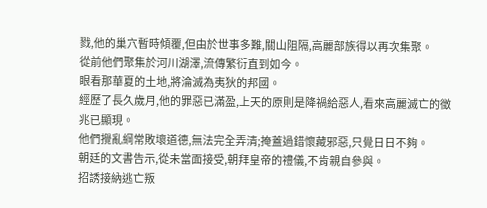戮,他的巢穴暫時傾覆,但由於世事多難,關山阻隔,高麗部族得以再次集聚。
從前他們聚集於河川湖澤,流傳繁衍直到如今。
眼看那華夏的土地,將淪滅為夷狄的邦國。
經歷了長久歲月,他的罪惡已滿盈,上天的原則是降禍給惡人,看來高麗滅亡的徵兆已顯現。
他們攪亂綱常敗壞道德,無法完全弄清;掩蓋過錯懷藏邪惡,只覺日日不夠。
朝廷的文書告示,從未當面接受,朝拜皇帝的禮儀,不肯親自參與。
招誘接納逃亡叛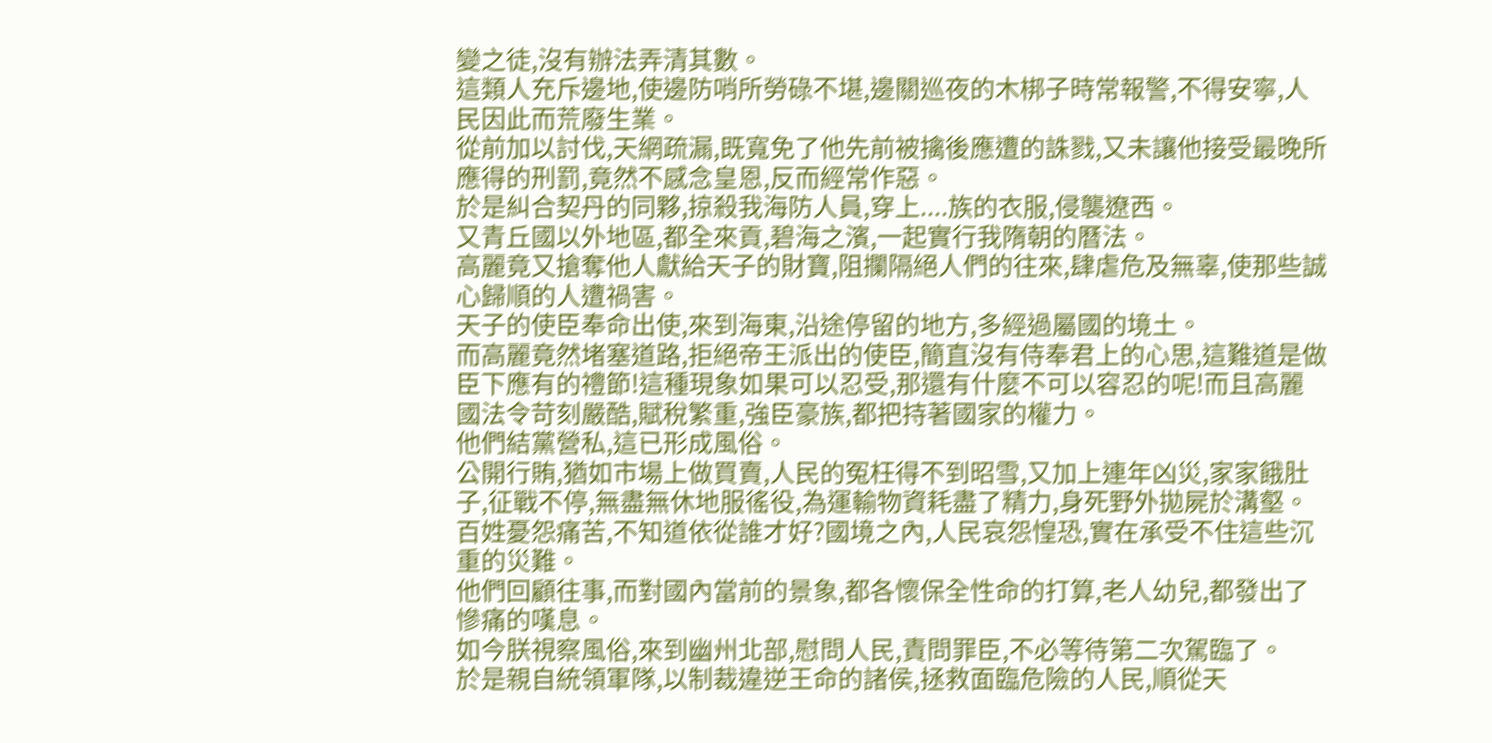變之徒,沒有辦法弄清其數。
這類人充斥邊地,使邊防哨所勞碌不堪,邊關巡夜的木梆子時常報警,不得安寧,人民因此而荒廢生業。
從前加以討伐,天網疏漏,既寬免了他先前被擒後應遭的誅戮,又未讓他接受最晚所應得的刑罰,竟然不感念皇恩,反而經常作惡。
於是糾合契丹的同夥,掠殺我海防人員,穿上....族的衣服,侵襲遼西。
又青丘國以外地區,都全來貢,碧海之濱,一起實行我隋朝的曆法。
高麗竟又搶奪他人獻給天子的財寶,阻攔隔絕人們的往來,肆虐危及無辜,使那些誠心歸順的人遭禍害。
天子的使臣奉命出使,來到海東,沿途停留的地方,多經過屬國的境土。
而高麗竟然堵塞道路,拒絕帝王派出的使臣,簡直沒有侍奉君上的心思,這難道是做臣下應有的禮節!這種現象如果可以忍受,那還有什麼不可以容忍的呢!而且高麗國法令苛刻嚴酷,賦稅繁重,強臣豪族,都把持著國家的權力。
他們結黨營私,這已形成風俗。
公開行賄,猶如市場上做買賣,人民的冤枉得不到昭雪,又加上連年凶災,家家餓肚子,征戰不停,無盡無休地服徭役,為運輸物資耗盡了精力,身死野外拋屍於溝壑。
百姓憂怨痛苦,不知道依從誰才好?國境之內,人民哀怨惶恐,實在承受不住這些沉重的災難。
他們回顧往事,而對國內當前的景象,都各懷保全性命的打算,老人幼兒,都發出了慘痛的嘆息。
如今朕視察風俗,來到幽州北部,慰問人民,責問罪臣,不必等待第二次駕臨了。
於是親自統領軍隊,以制裁違逆王命的諸侯,拯救面臨危險的人民,順從天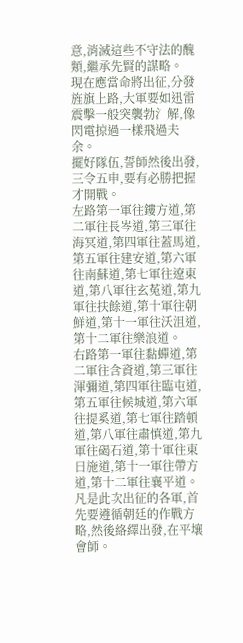意,消滅這些不守法的醜類,繼承先賢的謀略。
現在應當命將出征,分發旌旗上路,大軍要如迅雷震擊一般突襲勃氵解,像閃電掠過一樣飛過夫余。
擺好隊伍,誓師然後出發,三令五申,要有必勝把握才開戰。
左路第一軍往鏤方道,第二軍往長岑道,第三軍往海冥道,第四軍往蓋馬道,第五軍往建安道,第六軍往南蘇道,第七軍往遼東道,第八軍往玄菟道,第九軍往扶餘道,第十軍往朝鮮道,第十一軍往沃沮道,第十二軍往樂浪道。
右路第一軍往黏蟬道,第二軍往含資道,第三軍往渾彌道,第四軍往臨屯道,第五軍往候城道,第六軍往提奚道,第七軍往踏頓道,第八軍往肅慎道,第九軍往碣石道,第十軍往東日施道,第十一軍往帶方道,第十二軍往襄平道。
凡是此次出征的各軍,首先要遵循朝廷的作戰方略,然後絡繹出發,在平壤會師。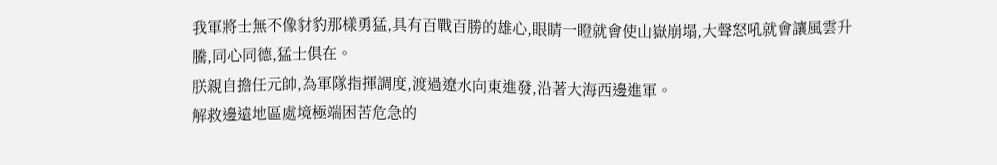我軍將士無不像豺豹那樣勇猛,具有百戰百勝的雄心,眼睛一瞪就會使山嶽崩塌,大聲怒吼就會讓風雲升騰,同心同德,猛士俱在。
朕親自擔任元帥,為軍隊指揮調度,渡過遼水向東進發,沿著大海西邊進軍。
解救邊遠地區處境極端困苦危急的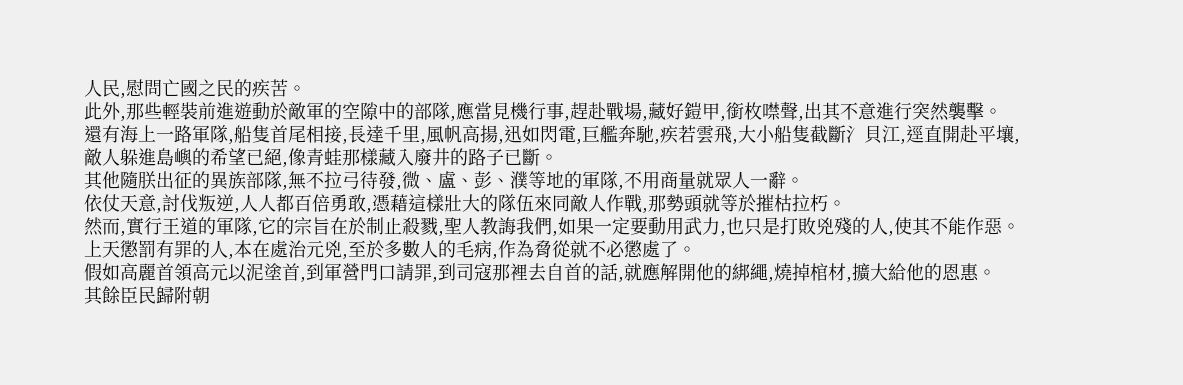人民,慰問亡國之民的疾苦。
此外,那些輕裝前進遊動於敵軍的空隙中的部隊,應當見機行事,趕赴戰場,藏好鎧甲,銜枚噤聲,出其不意進行突然襲擊。
還有海上一路軍隊,船隻首尾相接,長達千里,風帆高揚,迅如閃電,巨艦奔馳,疾若雲飛,大小船隻截斷氵貝江,逕直開赴平壤,敵人躲進島嶼的希望已絕,像青蛙那樣藏入廢井的路子已斷。
其他隨朕出征的異族部隊,無不拉弓待發,微、盧、彭、濮等地的軍隊,不用商量就眾人一辭。
依仗天意,討伐叛逆,人人都百倍勇敢,憑藉這樣壯大的隊伍來同敵人作戰,那勢頭就等於摧枯拉朽。
然而,實行王道的軍隊,它的宗旨在於制止殺戮,聖人教誨我們,如果一定要動用武力,也只是打敗兇殘的人,使其不能作惡。
上天懲罰有罪的人,本在處治元兇,至於多數人的毛病,作為脅從就不必懲處了。
假如高麗首領高元以泥塗首,到軍營門口請罪,到司寇那裡去自首的話,就應解開他的綁繩,燒掉棺材,擴大給他的恩惠。
其餘臣民歸附朝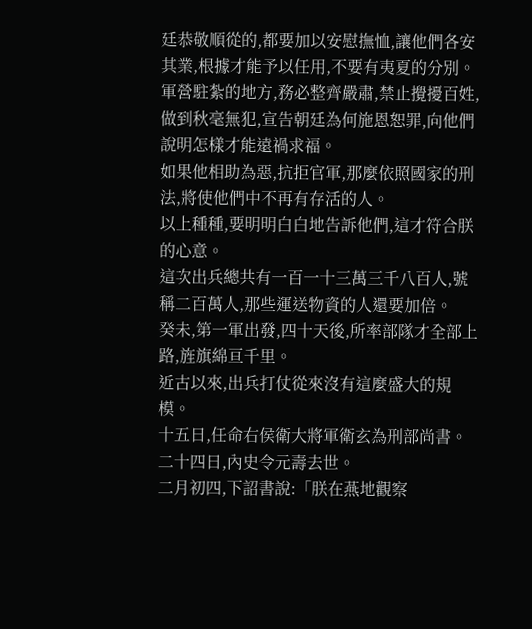廷恭敬順從的,都要加以安慰撫恤,讓他們各安其業,根據才能予以任用,不要有夷夏的分別。
軍營駐紮的地方,務必整齊嚴肅,禁止攪擾百姓,做到秋毫無犯,宣告朝廷為何施恩恕罪,向他們說明怎樣才能遠禍求福。
如果他相助為惡,抗拒官軍,那麼依照國家的刑法,將使他們中不再有存活的人。
以上種種,要明明白白地告訴他們,這才符合朕的心意。
這次出兵總共有一百一十三萬三千八百人,號稱二百萬人,那些運送物資的人還要加倍。
癸未,第一軍出發,四十天後,所率部隊才全部上路,旌旗綿亘千里。
近古以來,出兵打仗從來沒有這麼盛大的規模。
十五日,任命右侯衛大將軍衛玄為刑部尚書。
二十四日,內史令元壽去世。
二月初四,下詔書說:「朕在燕地觀察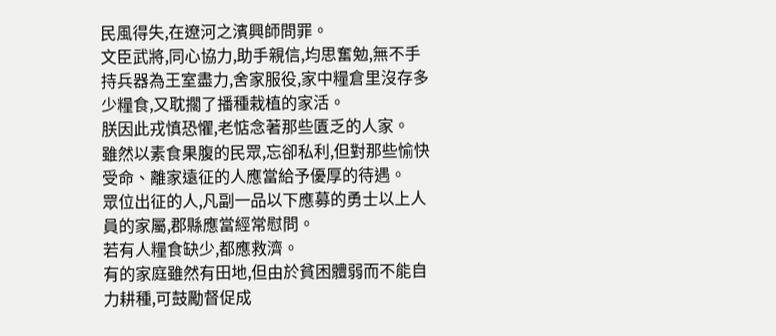民風得失,在遼河之濱興師問罪。
文臣武將,同心協力,助手親信,均思奮勉,無不手持兵器為王室盡力,舍家服役,家中糧倉里沒存多少糧食,又耽擱了播種栽植的家活。
朕因此戎慎恐懼,老惦念著那些匱乏的人家。
雖然以素食果腹的民眾,忘卻私利,但對那些愉快受命、離家遠征的人應當給予優厚的待遇。
眾位出征的人,凡副一品以下應募的勇士以上人員的家屬,郡縣應當經常慰問。
若有人糧食缺少,都應救濟。
有的家庭雖然有田地,但由於貧困體弱而不能自力耕種,可鼓勵督促成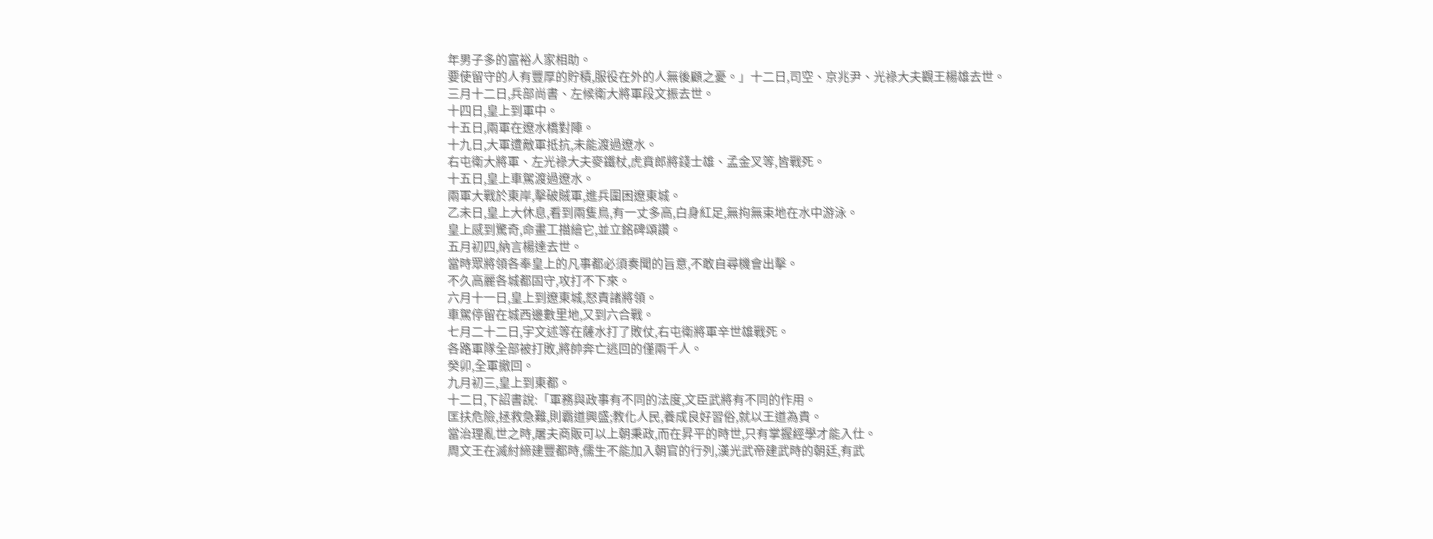年男子多的富裕人家相助。
要使留守的人有豐厚的貯積,服役在外的人無後顧之憂。」十二日,司空、京兆尹、光祿大夫觀王楊雄去世。
三月十二日,兵部尚書、左候衛大將軍段文振去世。
十四日,皇上到軍中。
十五日,兩軍在遼水橋對陣。
十九日,大軍遭敵軍抵抗,未能渡過遼水。
右屯衛大將軍、左光祿大夫麥鐵杖,虎賁郎將錢士雄、孟金叉等,皆戰死。
十五日,皇上車駕渡過遼水。
兩軍大戰於東岸,擊破賊軍,進兵圍困遼東城。
乙未日,皇上大休息,看到兩隻鳥,有一丈多高,白身紅足,無拘無束地在水中游泳。
皇上感到驚奇,命畫工描繪它,並立銘碑頌讚。
五月初四,納言楊達去世。
當時眾將領各奉皇上的凡事都必須奏聞的旨意,不敢自尋機會出擊。
不久高麗各城都固守,攻打不下來。
六月十一日,皇上到遼東城,怒責諸將領。
車駕停留在城西邊數里地,又到六合戰。
七月二十二日,宇文述等在薩水打了敗仗,右屯衛將軍辛世雄戰死。
各路軍隊全部被打敗,將帥奔亡逃回的僅兩千人。
癸卯,全軍撤回。
九月初三,皇上到東都。
十二日,下詔書說:「軍務與政事有不同的法度,文臣武將有不同的作用。
匡扶危險,拯救急難,則霸道興盛;教化人民,養成良好習俗,就以王道為貴。
當治理亂世之時,屠夫商販可以上朝秉政,而在昇平的時世,只有掌握經學才能入仕。
周文王在滅紂締建豐都時,儒生不能加入朝官的行列,漢光武帝建武時的朝廷,有武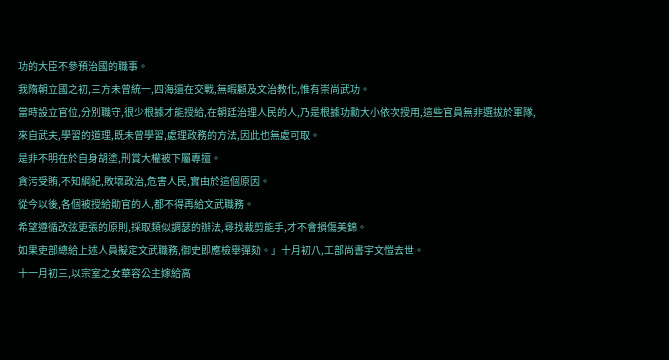功的大臣不參預治國的職事。
我隋朝立國之初,三方未曾統一,四海還在交戰,無暇顧及文治教化,惟有崇尚武功。
當時設立官位,分別職守,很少根據才能授給,在朝廷治理人民的人,乃是根據功勳大小依次授用,這些官員無非選拔於軍隊,來自武夫,學習的道理,既未曾學習,處理政務的方法,因此也無處可取。
是非不明在於自身胡塗,刑賞大權被下屬專擅。
貪污受賄,不知綱紀,敗壞政治,危害人民,實由於這個原因。
從今以後,各個被授給勛官的人,都不得再給文武職務。
希望遵循改弦更張的原則,採取類似調瑟的辦法,尋找裁剪能手,才不會損傷美錦。
如果吏部總給上述人員擬定文武職務,御史即應檢舉彈劾。」十月初八,工部尚書宇文愷去世。
十一月初三,以宗室之女華容公主嫁給高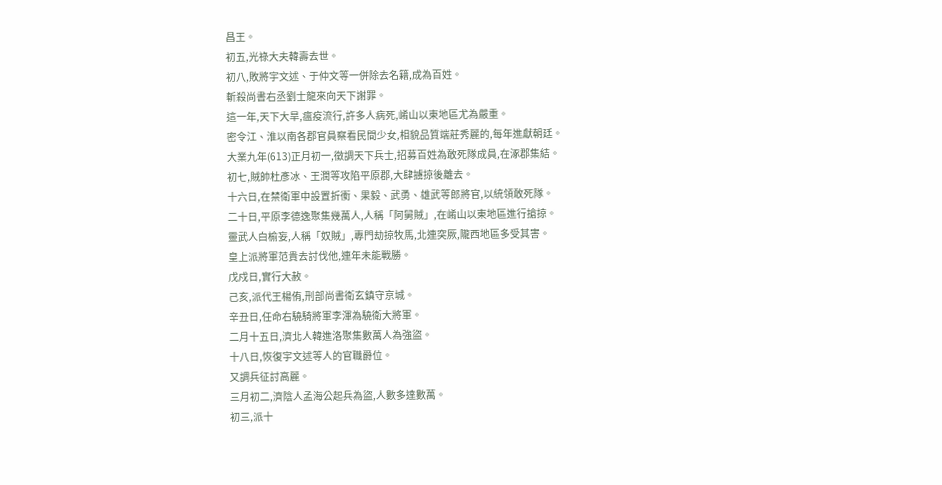昌王。
初五,光祿大夫韓壽去世。
初八,敗將宇文述、于仲文等一併除去名籍,成為百姓。
斬殺尚書右丞劉士龍來向天下謝罪。
這一年,天下大旱,瘟疫流行,許多人病死,崤山以東地區尤為嚴重。
密令江、淮以南各郡官員察看民間少女,相貌品質端莊秀麗的,每年進獻朝廷。
大業九年(613)正月初一,徵調天下兵士,招募百姓為敢死隊成員,在涿郡集結。
初七,賊帥杜彥冰、王潤等攻陷平原郡,大肆擄掠後離去。
十六日,在禁衛軍中設置折衝、果毅、武勇、雄武等郎將官,以統領敢死隊。
二十日,平原李德逸聚集幾萬人,人稱「阿舅賊」,在崤山以東地區進行搶掠。
靈武人白榆妄,人稱「奴賊」,專門劫掠牧馬,北連突厥,隴西地區多受其害。
皇上派將軍范貴去討伐他,連年未能戰勝。
戊戍日,實行大赦。
己亥,派代王楊侑,刑部尚書衛玄鎮守京城。
辛丑日,任命右驍騎將軍李渾為驍衛大將軍。
二月十五日,濟北人韓進洛聚集數萬人為強盜。
十八日,恢復宇文述等人的官職爵位。
又調兵征討高麗。
三月初二,濟陰人孟海公起兵為盜,人數多達數萬。
初三,派十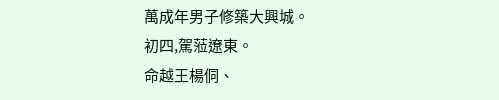萬成年男子修築大興城。
初四,駕蒞遼東。
命越王楊侗、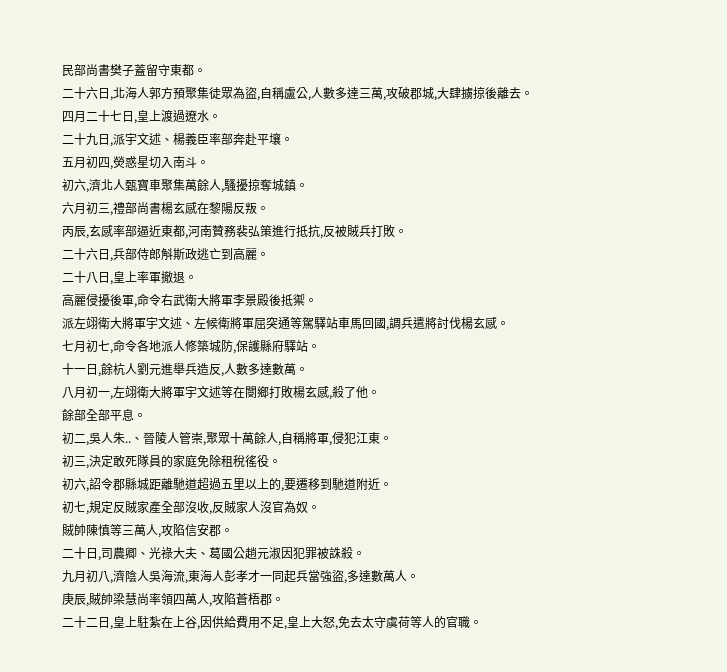民部尚書樊子蓋留守東都。
二十六日,北海人郭方預聚集徒眾為盜,自稱盧公,人數多達三萬,攻破郡城,大肆擄掠後離去。
四月二十七日,皇上渡過遼水。
二十九日,派宇文述、楊義臣率部奔赴平壤。
五月初四,熒惑星切入南斗。
初六,濟北人甄寶車聚集萬餘人,騷擾掠奪城鎮。
六月初三,禮部尚書楊玄感在黎陽反叛。
丙辰,玄感率部逼近東都,河南贊務裴弘策進行抵抗,反被賊兵打敗。
二十六日,兵部侍郎斛斯政逃亡到高麗。
二十八日,皇上率軍撤退。
高麗侵擾後軍,命令右武衛大將軍李景殿後抵禦。
派左翊衛大將軍宇文述、左候衛將軍屈突通等駕驛站車馬回國,調兵遣將討伐楊玄感。
七月初七,命令各地派人修築城防,保護縣府驛站。
十一日,餘杭人劉元進舉兵造反,人數多達數萬。
八月初一,左翊衛大將軍宇文述等在閿鄉打敗楊玄感,殺了他。
餘部全部平息。
初二,吳人朱..、晉陵人管崇,聚眾十萬餘人,自稱將軍,侵犯江東。
初三,決定敢死隊員的家庭免除租稅徭役。
初六,詔令郡縣城距離馳道超過五里以上的,要遷移到馳道附近。
初七,規定反賊家產全部沒收,反賊家人沒官為奴。
賊帥陳慎等三萬人,攻陷信安郡。
二十日,司農卿、光祿大夫、葛國公趙元淑因犯罪被誅殺。
九月初八,濟陰人吳海流,東海人彭孝才一同起兵當強盜,多達數萬人。
庚辰,賊帥梁慧尚率領四萬人,攻陷蒼梧郡。
二十二日,皇上駐紮在上谷,因供給費用不足,皇上大怒,免去太守虞荷等人的官職。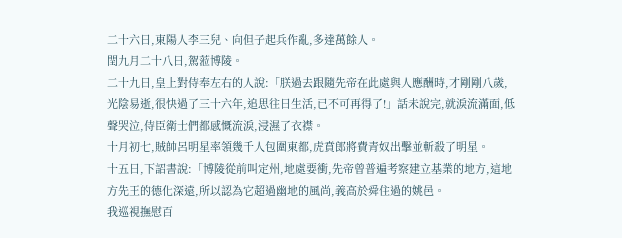二十六日,東陽人李三兒、向但子起兵作亂,多達萬餘人。
閏九月二十八日,駕蒞博陵。
二十九日,皇上對侍奉左右的人說:「朕過去跟隨先帝在此處與人應酬時,才剛剛八歲,光陰易逝,很快過了三十六年,追思往日生活,已不可再得了!」話未說完,就淚流滿面,低聲哭泣,侍臣衛士們都感慨流淚,浸濕了衣襟。
十月初七,賊帥呂明星率領幾千人包圍東都,虎賁郎將費青奴出擊並斬殺了明星。
十五日,下詔書說:「博陵從前叫定州,地處要衝,先帝曾普遍考察建立基業的地方,這地方先王的德化深遠,所以認為它超過幽地的風尚,義高於舜住過的姚邑。
我巡視撫慰百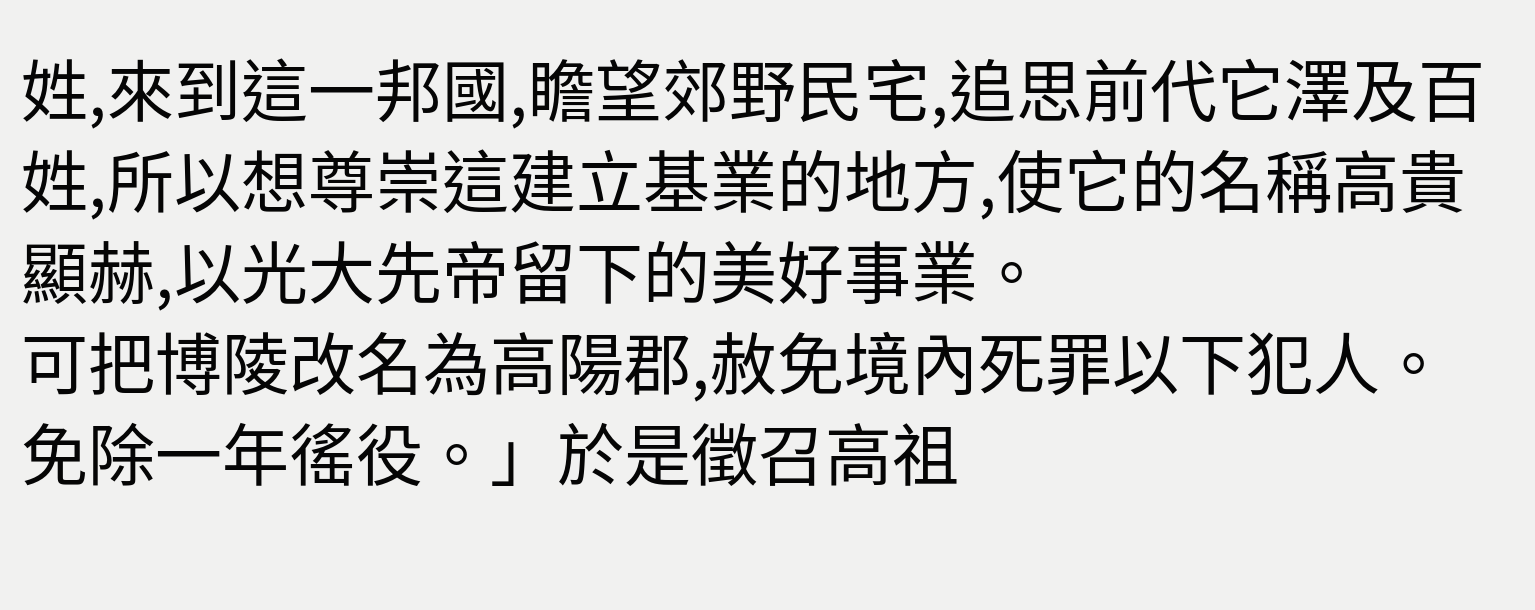姓,來到這一邦國,瞻望郊野民宅,追思前代它澤及百姓,所以想尊崇這建立基業的地方,使它的名稱高貴顯赫,以光大先帝留下的美好事業。
可把博陵改名為高陽郡,赦免境內死罪以下犯人。
免除一年徭役。」於是徵召高祖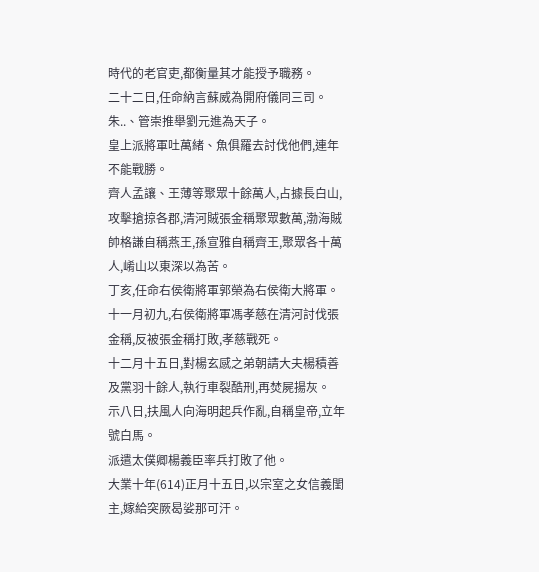時代的老官吏,都衡量其才能授予職務。
二十二日,任命納言蘇威為開府儀同三司。
朱..、管崇推舉劉元進為天子。
皇上派將軍吐萬緒、魚俱羅去討伐他們,連年不能戰勝。
齊人孟讓、王薄等聚眾十餘萬人,占據長白山,攻擊搶掠各郡,清河賊張金稱聚眾數萬,渤海賊帥格謙自稱燕王,孫宣雅自稱齊王,聚眾各十萬人,崤山以東深以為苦。
丁亥,任命右侯衛將軍郭榮為右侯衛大將軍。
十一月初九,右侯衛將軍馮孝慈在清河討伐張金稱,反被張金稱打敗,孝慈戰死。
十二月十五日,對楊玄感之弟朝請大夫楊積善及黨羽十餘人,執行車裂酷刑,再焚屍揚灰。
示八日,扶風人向海明起兵作亂,自稱皇帝,立年號白馬。
派遣太僕卿楊義臣率兵打敗了他。
大業十年(614)正月十五日,以宗室之女信義閨主,嫁給突厥曷娑那可汗。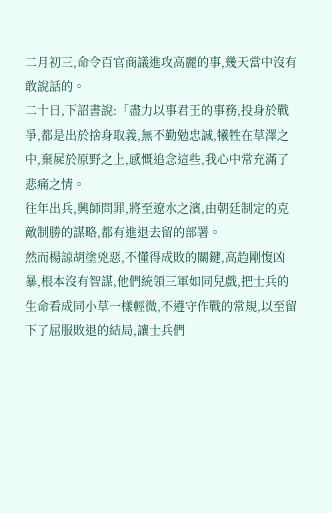二月初三,命令百官商議進攻高麗的事,幾天當中沒有敢說話的。
二十日,下詔書說:「盡力以事君王的事務,投身於戰爭,都是出於捨身取義,無不勤勉忠誠,犧牲在草澤之中,棄屍於原野之上,感慨追念這些,我心中常充滿了悲痛之情。
往年出兵,興師問罪,將至遼水之濱,由朝廷制定的克敵制勝的謀略,都有進退去留的部署。
然而楊諒胡塗兇惡,不懂得成敗的關鍵,高赹剛愎凶暴,根本沒有智謀,他們統領三軍如同兒戲,把士兵的生命看成同小草一樣輕微,不遵守作戰的常規,以至留下了屈服敗退的結局,讓士兵們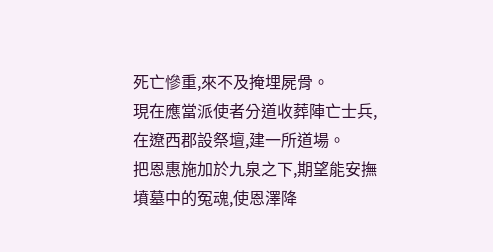死亡慘重,來不及掩埋屍骨。
現在應當派使者分道收葬陣亡士兵,在遼西郡設祭壇,建一所道場。
把恩惠施加於九泉之下,期望能安撫墳墓中的冤魂,使恩澤降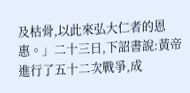及枯骨,以此來弘大仁者的恩惠。」二十三日,下詔書說:黃帝進行了五十二次戰爭,成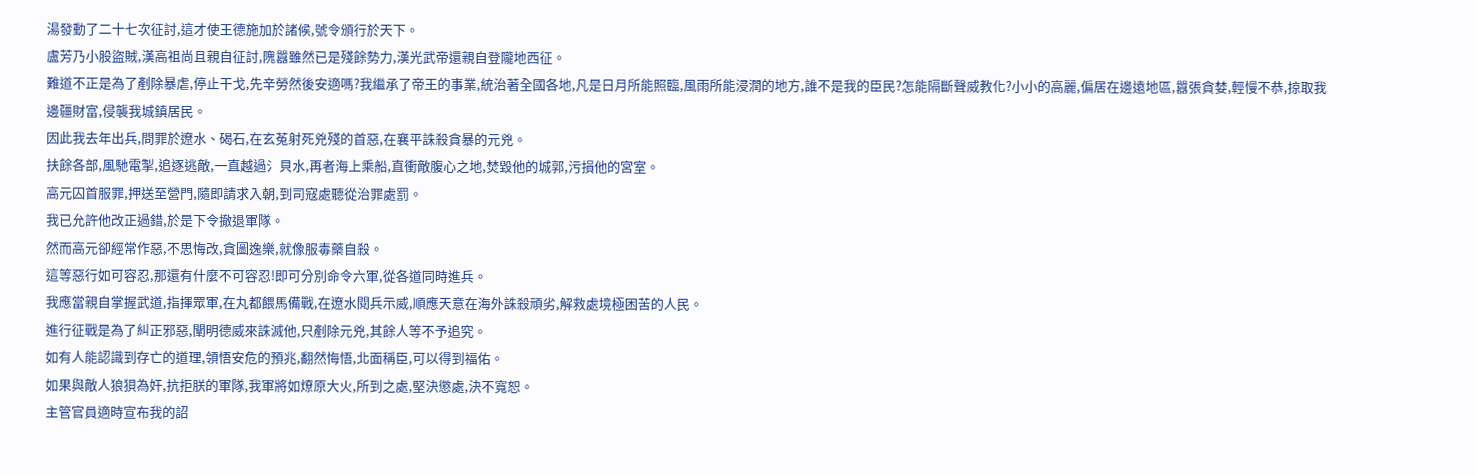湯發動了二十七次征討,這才使王德施加於諸候,號令頒行於天下。
盧芳乃小股盜賊,漢高祖尚且親自征討,隗囂雖然已是殘餘勢力,漢光武帝還親自登隴地西征。
難道不正是為了剷除暴虐,停止干戈,先辛勞然後安適嗎?我繼承了帝王的事業,統治著全國各地,凡是日月所能照臨,風雨所能浸潤的地方,誰不是我的臣民?怎能隔斷聲威教化?小小的高麗,偏居在邊遠地區,囂張貪婪,輕慢不恭,掠取我邊疆財富,侵襲我城鎮居民。
因此我去年出兵,問罪於遼水、碣石,在玄菟射死兇殘的首惡,在襄平誅殺貪暴的元兇。
扶餘各部,風馳電掣,追逐逃敵,一直越過氵貝水,再者海上乘船,直衝敵腹心之地,焚毀他的城郭,污損他的宮室。
高元囚首服罪,押送至營門,隨即請求入朝,到司寇處聽從治罪處罰。
我已允許他改正過錯,於是下令撤退軍隊。
然而高元卻經常作惡,不思悔改,貪圖逸樂,就像服毒藥自殺。
這等惡行如可容忍,那還有什麼不可容忍!即可分別命令六軍,從各道同時進兵。
我應當親自掌握武道,指揮眾軍,在丸都餵馬備戰,在遼水閱兵示威,順應天意在海外誅殺頑劣,解救處境極困苦的人民。
進行征戰是為了糾正邪惡,闡明德威來誅滅他,只剷除元兇,其餘人等不予追究。
如有人能認識到存亡的道理,領悟安危的預兆,翻然悔悟,北面稱臣,可以得到福佑。
如果與敵人狼狽為奸,抗拒朕的軍隊,我軍將如燎原大火,所到之處,堅決懲處,決不寬恕。
主管官員適時宣布我的詔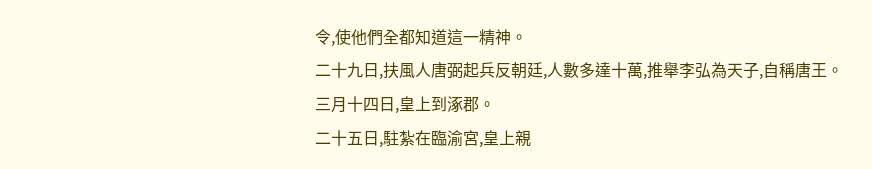令,使他們全都知道這一精神。
二十九日,扶風人唐弼起兵反朝廷,人數多達十萬,推舉李弘為天子,自稱唐王。
三月十四日,皇上到涿郡。
二十五日,駐紮在臨渝宮,皇上親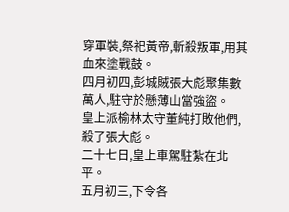穿軍裝,祭祀黃帝,斬殺叛軍,用其血來塗戰鼓。
四月初四,彭城賊張大彪聚集數萬人,駐守於懸薄山當強盜。
皇上派榆林太守董純打敗他們,殺了張大彪。
二十七日,皇上車駕駐紮在北平。
五月初三,下令各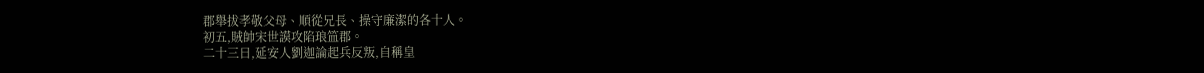郡舉拔孝敬父母、順從兄長、操守廉潔的各十人。
初五,賊帥宋世謨攻陷琅笽郡。
二十三日,延安人劉迦論起兵反叛,自稱皇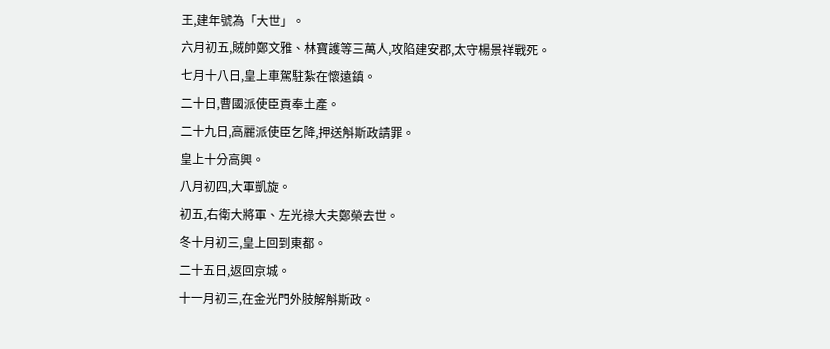王,建年號為「大世」。
六月初五,賊帥鄭文雅、林寶護等三萬人,攻陷建安郡,太守楊景祥戰死。
七月十八日,皇上車駕駐紮在懷遠鎮。
二十日,曹國派使臣貢奉土產。
二十九日,高麗派使臣乞降,押送斛斯政請罪。
皇上十分高興。
八月初四,大軍凱旋。
初五,右衛大將軍、左光祿大夫鄭榮去世。
冬十月初三,皇上回到東都。
二十五日,返回京城。
十一月初三,在金光門外肢解斛斯政。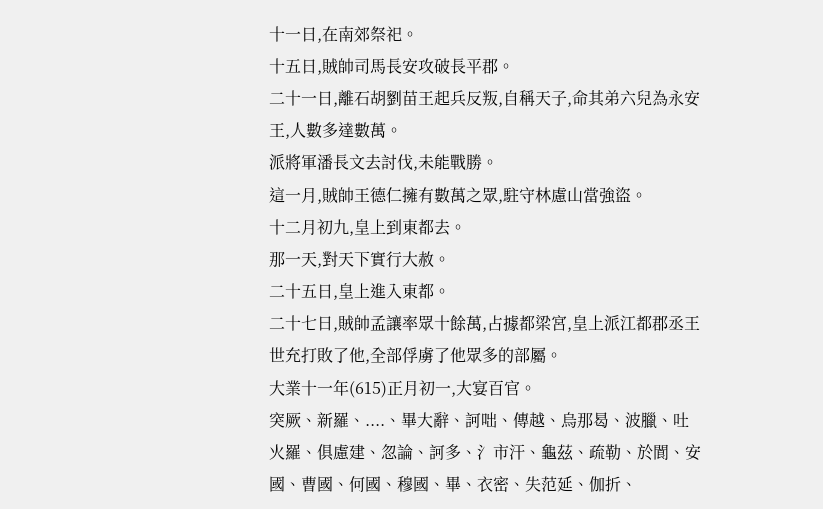十一日,在南郊祭祀。
十五日,賊帥司馬長安攻破長平郡。
二十一日,離石胡劉苗王起兵反叛,自稱天子,命其弟六兒為永安王,人數多達數萬。
派將軍潘長文去討伐,未能戰勝。
這一月,賊帥王德仁擁有數萬之眾,駐守林慮山當強盜。
十二月初九,皇上到東都去。
那一天,對天下實行大赦。
二十五日,皇上進入東都。
二十七日,賊帥孟讓率眾十餘萬,占據都梁宮,皇上派江都郡丞王世充打敗了他,全部俘虜了他眾多的部屬。
大業十一年(615)正月初一,大宴百官。
突厥、新羅、....、畢大辭、訶咄、傳越、烏那曷、波臘、吐火羅、俱慮建、忽論、訶多、氵市汗、龜茲、疏勒、於閬、安國、曹國、何國、穆國、畢、衣密、失范延、伽折、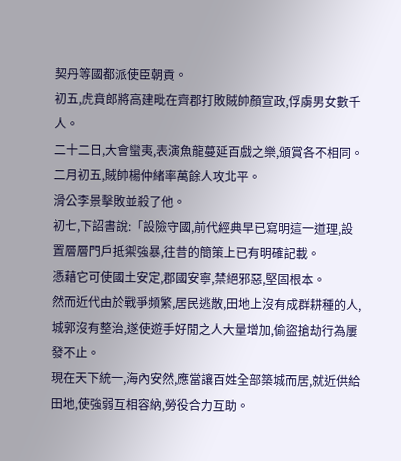契丹等國都派使臣朝貢。
初五,虎賁郎將高建毗在齊郡打敗賊帥顏宣政,俘虜男女數千人。
二十二日,大會蠻夷,表演魚龍蔓延百戲之樂,頒賞各不相同。
二月初五,賊帥楊仲緒率萬餘人攻北平。
滑公李景擊敗並殺了他。
初七,下詔書說:「設險守國,前代經典早已寫明這一道理,設置層層門戶抵禦強暴,往昔的簡策上已有明確記載。
憑藉它可使國土安定,郡國安寧,禁絕邪惡,堅固根本。
然而近代由於戰爭頻繁,居民逃散,田地上沒有成群耕種的人,城郭沒有整治,遂使遊手好閒之人大量增加,偷盜搶劫行為屢發不止。
現在天下統一,海內安然,應當讓百姓全部築城而居,就近供給田地,使強弱互相容納,勞役合力互助。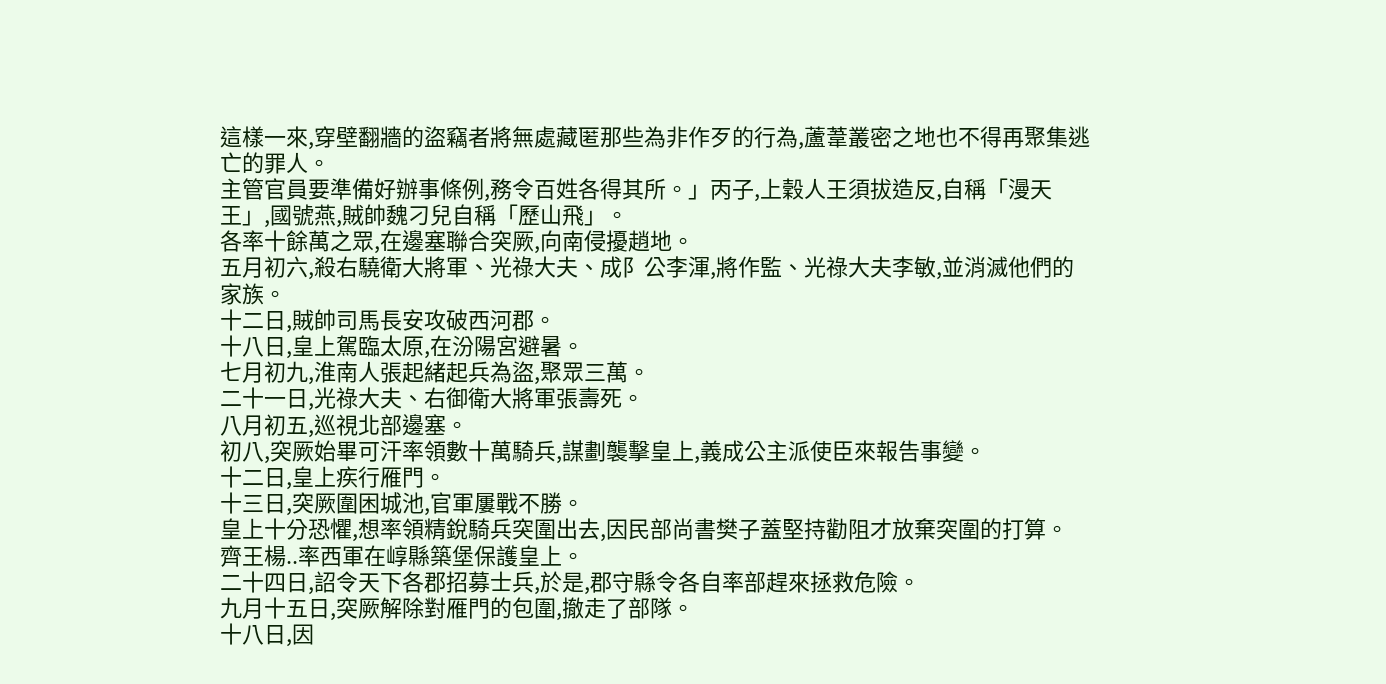這樣一來,穿壁翻牆的盜竊者將無處藏匿那些為非作歹的行為,蘆葦叢密之地也不得再聚集逃亡的罪人。
主管官員要準備好辦事條例,務令百姓各得其所。」丙子,上穀人王須拔造反,自稱「漫天王」,國號燕,賊帥魏刁兒自稱「歷山飛」。
各率十餘萬之眾,在邊塞聯合突厥,向南侵擾趙地。
五月初六,殺右驍衛大將軍、光祿大夫、成阝公李渾,將作監、光祿大夫李敏,並消滅他們的家族。
十二日,賊帥司馬長安攻破西河郡。
十八日,皇上駕臨太原,在汾陽宮避暑。
七月初九,淮南人張起緒起兵為盜,聚眾三萬。
二十一日,光祿大夫、右御衛大將軍張壽死。
八月初五,巡視北部邊塞。
初八,突厥始畢可汗率領數十萬騎兵,謀劃襲擊皇上,義成公主派使臣來報告事變。
十二日,皇上疾行雁門。
十三日,突厥圍困城池,官軍屢戰不勝。
皇上十分恐懼,想率領精銳騎兵突圍出去,因民部尚書樊子蓋堅持勸阻才放棄突圍的打算。
齊王楊..率西軍在崞縣築堡保護皇上。
二十四日,詔令天下各郡招募士兵,於是,郡守縣令各自率部趕來拯救危險。
九月十五日,突厥解除對雁門的包圍,撤走了部隊。
十八日,因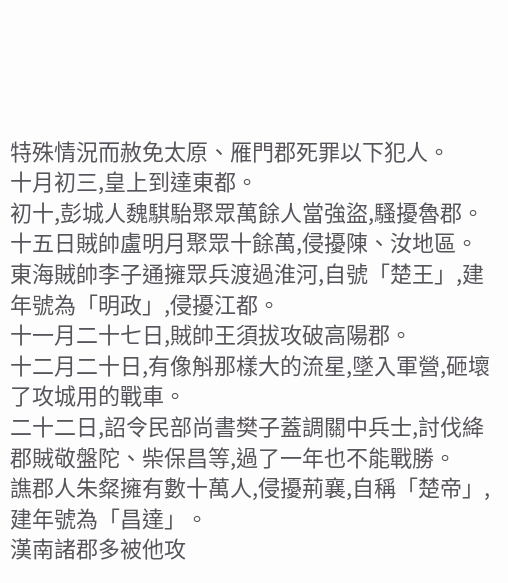特殊情況而赦免太原、雁門郡死罪以下犯人。
十月初三,皇上到達東都。
初十,彭城人魏騏駘聚眾萬餘人當強盜,騷擾魯郡。
十五日賊帥盧明月聚眾十餘萬,侵擾陳、汝地區。
東海賊帥李子通擁眾兵渡過淮河,自號「楚王」,建年號為「明政」,侵擾江都。
十一月二十七日,賊帥王須拔攻破高陽郡。
十二月二十日,有像斛那樣大的流星,墜入軍營,砸壞了攻城用的戰車。
二十二日,詔令民部尚書樊子蓋調關中兵士,討伐絳郡賊敬盤陀、柴保昌等,過了一年也不能戰勝。
譙郡人朱粲擁有數十萬人,侵擾荊襄,自稱「楚帝」,建年號為「昌達」。
漢南諸郡多被他攻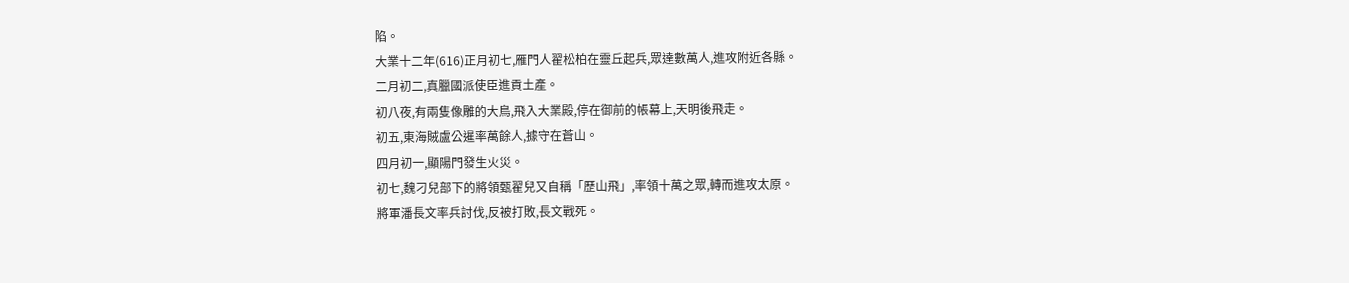陷。
大業十二年(616)正月初七,雁門人翟松柏在靈丘起兵,眾達數萬人,進攻附近各縣。
二月初二,真臘國派使臣進貢土產。
初八夜,有兩隻像雕的大鳥,飛入大業殿,停在御前的帳幕上,天明後飛走。
初五,東海賊盧公暹率萬餘人,據守在蒼山。
四月初一,顯陽門發生火災。
初七,魏刁兒部下的將領甄翟兒又自稱「歷山飛」,率領十萬之眾,轉而進攻太原。
將軍潘長文率兵討伐,反被打敗,長文戰死。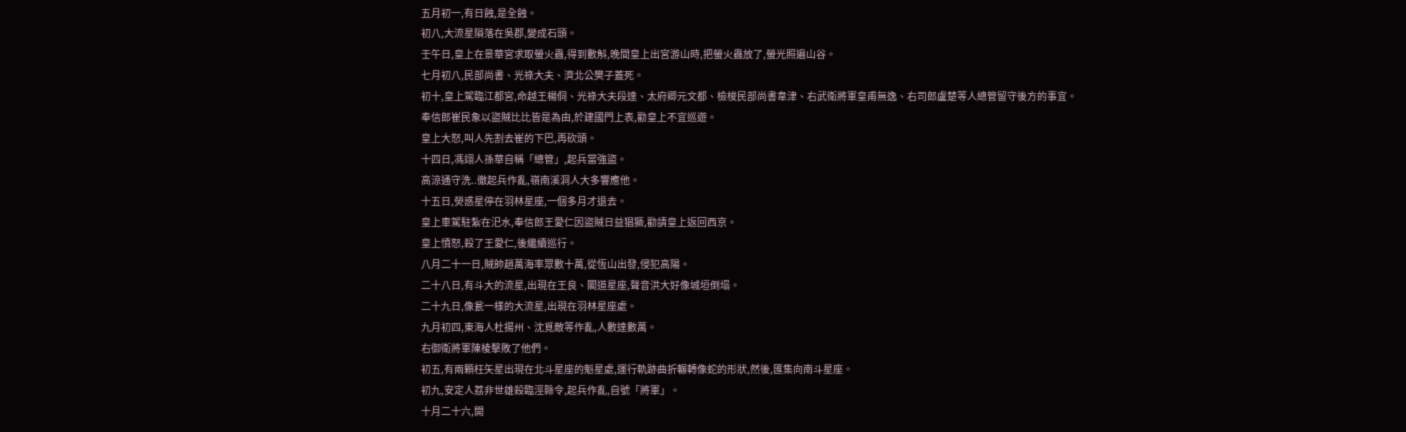五月初一,有日蝕,是全蝕。
初八,大流星隕落在吳郡,變成石頭。
壬午日,皇上在景華宮求取螢火蟲,得到數斛,晚間皇上出宮游山時,把螢火蟲放了,螢光照遍山谷。
七月初八,民部尚書、光祿大夫、濟北公樊子蓋死。
初十,皇上駕臨江都宮,命越王楊侗、光祿大夫段達、太府卿元文都、檢梭民部尚書韋津、右武衛將軍皇甫無逸、右司郎盧楚等人總管留守後方的事宜。
奉信郎崔民象以盜賊比比皆是為由,於建國門上表,勸皇上不宜巡遊。
皇上大怒,叫人先割去崔的下巴,再砍頭。
十四日,馮翊人孫華自稱「總管」,起兵當強盜。
高涼通守洗..徹起兵作亂,嶺南溪洞人大多響應他。
十五日,熒惑星停在羽林星座,一個多月才退去。
皇上車駕駐紮在汜水,奉信郎王愛仁因盜賊日益猖獗,勸請皇上返回西京。
皇上憤怒,殺了王愛仁,後繼續巡行。
八月二十一日,賊帥趙萬海率眾數十萬,從恆山出發,侵犯高陽。
二十八日,有斗大的流星,出現在王良、閣道星座,聲音洪大好像城垣倒塌。
二十九日,像瓮一樣的大流星,出現在羽林星座處。
九月初四,東海人杜揚州、沈覓敵等作亂,人數達數萬。
右御衛將軍陳棱擊敗了他們。
初五,有兩顆枉矢星出現在北斗星座的魁星處,運行軌跡曲折輾轉像蛇的形狀,然後,匯集向南斗星座。
初九,安定人荔非世雄殺臨涇縣令,起兵作亂,自號「將軍」。
十月二十六,開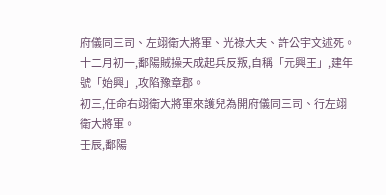府儀同三司、左翊衛大將軍、光祿大夫、許公宇文述死。
十二月初一,鄱陽賊操天成起兵反叛,自稱「元興王」,建年號「始興」,攻陷豫章郡。
初三,任命右翊衛大將軍來護兒為開府儀同三司、行左翊衛大將軍。
壬辰,鄱陽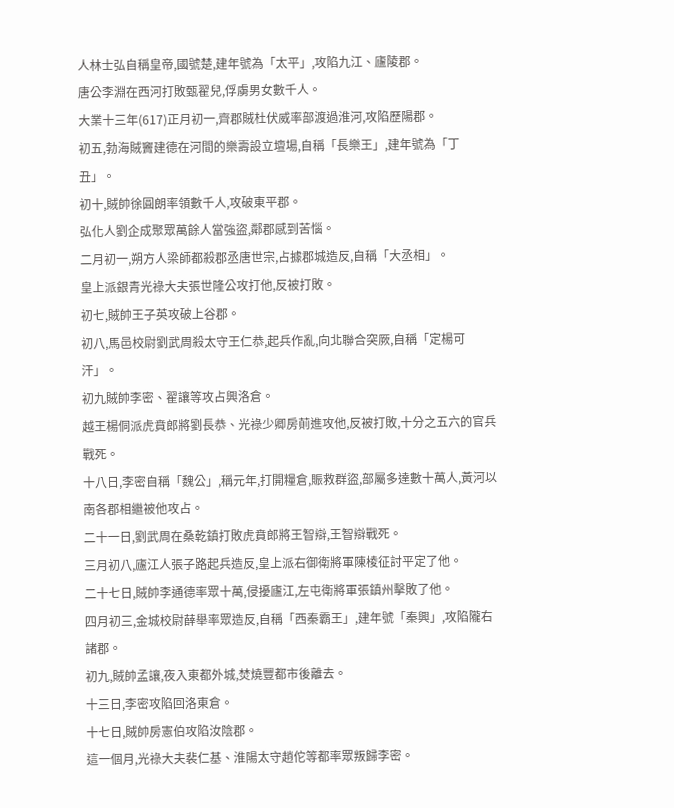人林士弘自稱皇帝,國號楚,建年號為「太平」,攻陷九江、廬陵郡。
唐公李淵在西河打敗甄翟兒,俘虜男女數千人。
大業十三年(617)正月初一,齊郡賊杜伏威率部渡過淮河,攻陷歷陽郡。
初五,勃海賊竇建德在河間的樂壽設立壇場,自稱「長樂王」,建年號為「丁丑」。
初十,賊帥徐圓朗率領數千人,攻破東平郡。
弘化人劉企成聚眾萬餘人當強盜,鄰郡感到苦惱。
二月初一,朔方人梁師都殺郡丞唐世宗,占據郡城造反,自稱「大丞相」。
皇上派銀青光祿大夫張世隆公攻打他,反被打敗。
初七,賊帥王子英攻破上谷郡。
初八,馬邑校尉劉武周殺太守王仁恭,起兵作亂,向北聯合突厥,自稱「定楊可汗」。
初九賊帥李密、翟讓等攻占興洛倉。
越王楊侗派虎賁郎將劉長恭、光祿少卿房萴進攻他,反被打敗,十分之五六的官兵戰死。
十八日,李密自稱「魏公」,稱元年,打開糧倉,賑救群盜,部屬多達數十萬人,黃河以南各郡相繼被他攻占。
二十一日,劉武周在桑乾鎮打敗虎賁郎將王智辯,王智辯戰死。
三月初八,廬江人張子路起兵造反,皇上派右御衛將軍陳棱征討平定了他。
二十七日,賊帥李通德率眾十萬,侵擾廬江,左屯衛將軍張鎮州擊敗了他。
四月初三,金城校尉薛舉率眾造反,自稱「西秦霸王」,建年號「秦興」,攻陷隴右諸郡。
初九,賊帥孟讓,夜入東都外城,焚燒豐都市後離去。
十三日,李密攻陷回洛東倉。
十七日,賊帥房憲伯攻陷汝陰郡。
這一個月,光祿大夫裴仁基、淮陽太守趙佗等都率眾叛歸李密。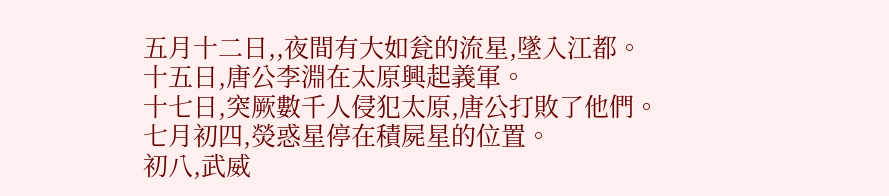五月十二日,,夜間有大如瓮的流星,墜入江都。
十五日,唐公李淵在太原興起義軍。
十七日,突厥數千人侵犯太原,唐公打敗了他們。
七月初四,熒惑星停在積屍星的位置。
初八,武威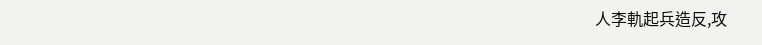人李軌起兵造反,攻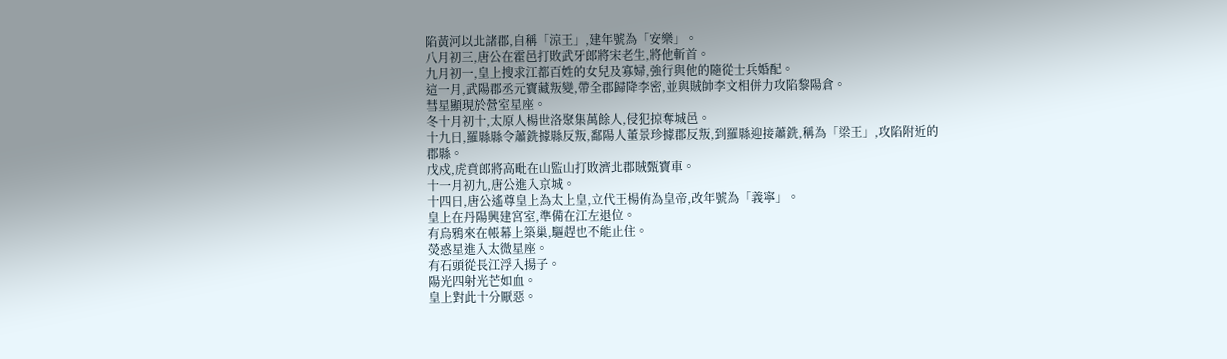陷黃河以北諸郡,自稱「涼王」,建年號為「安樂」。
八月初三,唐公在霍邑打敗武牙郎將宋老生,將他斬首。
九月初一,皇上搜求江都百姓的女兒及寡婦,強行與他的隨從士兵婚配。
這一月,武陽郡丞元寶藏叛變,帶全郡歸降李密,並與賊帥李文相併力攻陷黎陽倉。
彗星顯現於營室星座。
冬十月初十,太原人楊世洛聚集萬餘人,侵犯掠奪城邑。
十九日,羅縣縣令蕭銑據縣反叛,鄱陽人董景珍據郡反叛,到羅縣迎接蕭銑,稱為「梁王」,攻陷附近的郡縣。
戊戍,虎賁郎將高毗在山監山打敗濟北郡賊甄寶車。
十一月初九,唐公進入京城。
十四日,唐公遙尊皇上為太上皇,立代王楊侑為皇帝,改年號為「義寧」。
皇上在丹陽興建宮室,準備在江左退位。
有烏鴉來在帳幕上築巢,驅趕也不能止住。
熒惑星進入太微星座。
有石頭從長江浮入揚子。
陽光四射光芒如血。
皇上對此十分厭惡。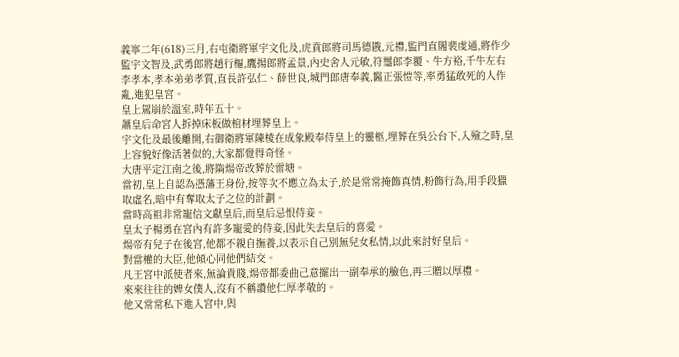義寧二年(618)三月,右屯衛將軍宇文化及,虎賁郎將司馬德戡,元禮,監門直閣裴虔通,將作少監宇文智及,武勇郎將趙行樞,鷹揚郎將孟景,內史舍人元敏,符璽郎李覆、牛方裕,千牛左右李孝本,孝本弟弟孝質,直長許弘仁、薛世良,城門郎唐奉義,醫正張愷等,率勇猛敢死的人作亂,進犯皇宮。
皇上駕崩於溫室,時年五十。
蕭皇后命宮人拆掉床板做棺材埋葬皇上。
宇文化及最後離開,右御衛將軍陳棱在成象殿奉侍皇上的靈柩,埋葬在吳公台下,入殮之時,皇上容貌好像活著似的,大家都覺得奇怪。
大唐平定江南之後,將隋煬帝改葬於雷塘。
當初,皇上自認為憑藩王身份,按等次不應立為太子,於是常常掩飾真情,粉飾行為,用手段獵取虛名,暗中有奪取太子之位的計劃。
當時高祖非常寵信文獻皇后,而皇后忌恨侍妾。
皇太子楊勇在宮內有許多寵愛的侍妾,因此失去皇后的喜愛。
煬帝有兒子在後宮,他都不親自撫養,以表示自己別無兒女私情,以此來討好皇后。
對當權的大臣,他傾心同他們結交。
凡王宮中派使者來,無論貴賤,煬帝都委曲己意擺出一副奉承的臉色,再三贈以厚禮。
來來往往的婢女僕人,沒有不稱讚他仁厚孝敬的。
他又常常私下進入宮中,與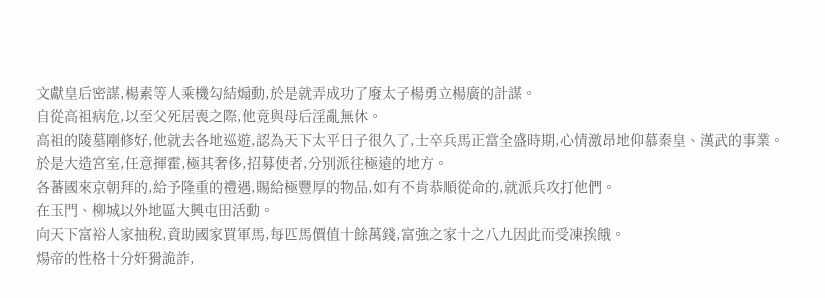文獻皇后密謀,楊素等人乘機勾結煽動,於是就弄成功了廢太子楊勇立楊廣的計謀。
自從高祖病危,以至父死居喪之際,他竟與母后淫亂無休。
高祖的陵墓剛修好,他就去各地巡遊,認為天下太平日子很久了,士卒兵馬正當全盛時期,心情激昂地仰慕秦皇、漢武的事業。
於是大造宮室,任意揮霍,極其奢侈,招募使者,分別派往極遠的地方。
各蕃國來京朝拜的,給予隆重的禮遇,賜給極豐厚的物品,如有不肯恭順從命的,就派兵攻打他們。
在玉門、柳城以外地區大興屯田活動。
向天下富裕人家抽稅,資助國家買軍馬,每匹馬價值十餘萬錢,富強之家十之八九因此而受凍挨餓。
煬帝的性格十分奸猾詭詐,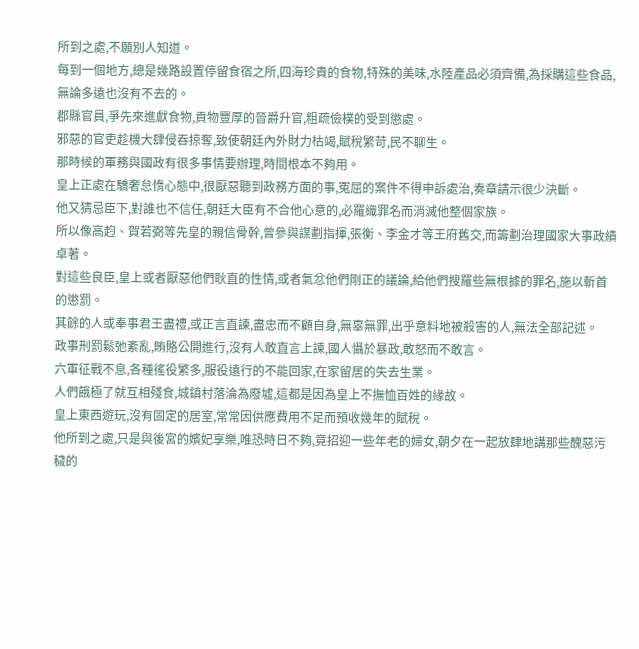所到之處,不願別人知道。
每到一個地方,總是幾路設置停留食宿之所,四海珍貴的食物,特殊的美味,水陸產品必須齊備,為採購這些食品,無論多遠也沒有不去的。
郡縣官員,爭先來進獻食物,貢物豐厚的晉爵升官,粗疏儉樸的受到懲處。
邪惡的官吏趁機大肆侵吞掠奪,致使朝廷內外財力枯竭,賦稅繁苛,民不聊生。
那時候的軍務與國政有很多事情要辦理,時間根本不夠用。
皇上正處在驕奢怠惰心態中,很厭惡聽到政務方面的事,冤屈的案件不得申訴處治,奏章請示很少決斷。
他又猜忌臣下,對誰也不信任,朝廷大臣有不合他心意的,必羅織罪名而消滅他整個家族。
所以像高赹、賀若弼等先皇的親信骨幹,曾參與謀劃指揮,張衡、李金才等王府舊交,而籌劃治理國家大事政績卓著。
對這些良臣,皇上或者厭惡他們耿直的性情,或者氣忿他們剛正的議論,給他們搜羅些無根據的罪名,施以斬首的懲罰。
其餘的人或奉事君王盡禮,或正言直諫,盡忠而不顧自身,無辜無罪,出乎意料地被殺害的人,無法全部記述。
政事刑罰鬆弛紊亂,賄賂公開進行,沒有人敢直言上諫,國人懾於暴政,敢怒而不敢言。
六軍征戰不息,各種徭役繁多,服役遠行的不能回家,在家留居的失去生業。
人們餓極了就互相殘食,城鎮村落淪為廢墟,這都是因為皇上不撫恤百姓的緣故。
皇上東西遊玩,沒有固定的居室,常常因供應費用不足而預收幾年的賦稅。
他所到之處,只是與後宮的嬪妃享樂,唯恐時日不夠,竟招迎一些年老的婦女,朝夕在一起放肆地講那些醜惡污穢的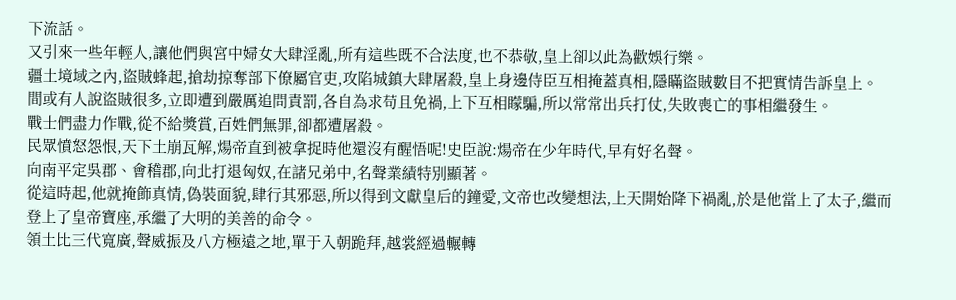下流話。
又引來一些年輕人,讓他們與宮中婦女大肆淫亂,所有這些既不合法度,也不恭敬,皇上卻以此為歡娛行樂。
疆土境域之內,盜賊蜂起,搶劫掠奪部下僚屬官吏,攻陷城鎮大肆屠殺,皇上身邊侍臣互相掩蓋真相,隱瞞盜賊數目不把實情告訴皇上。
間或有人說盜賊很多,立即遭到嚴厲追問責罰,各自為求苟且免禍,上下互相矇騙,所以常常出兵打仗,失敗喪亡的事相繼發生。
戰士們盡力作戰,從不給獎賞,百姓們無罪,卻都遭屠殺。
民眾憤怒怨恨,天下土崩瓦解,煬帝直到被拿捉時他還沒有醒悟呢!史臣說:煬帝在少年時代,早有好名聲。
向南平定吳郡、會稽郡,向北打退匈奴,在諸兄弟中,名聲業績特別顯著。
從這時起,他就掩飾真情,偽裝面貌,肆行其邪惡,所以得到文獻皇后的鐘愛,文帝也改變想法,上天開始降下禍亂,於是他當上了太子,繼而登上了皇帝寶座,承繼了大明的美善的命令。
領土比三代寬廣,聲威振及八方極遠之地,單于入朝跪拜,越裳經過輾轉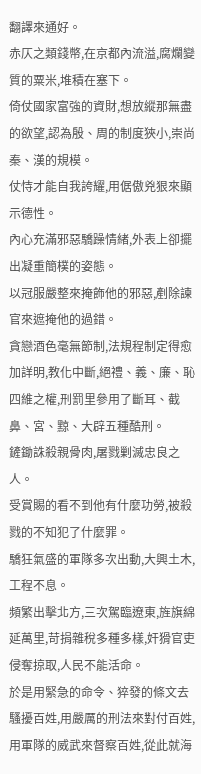翻譯來通好。
赤仄之類錢幣,在京都內流溢,腐爛變質的粟米,堆積在塞下。
倚仗國家富強的資財,想放縱那無盡的欲望,認為殷、周的制度狹小,崇尚秦、漢的規模。
仗恃才能自我誇耀,用倨傲兇狠來顯示德性。
內心充滿邪惡驕躁情緒,外表上卻擺出凝重簡樸的姿態。
以冠服嚴整來掩飾他的邪惡,剷除諫官來遮掩他的過錯。
貪戀酒色毫無節制,法規程制定得愈加詳明,教化中斷,絕禮、義、廉、恥四維之權,刑罰里參用了斷耳、截鼻、宮、黥、大辟五種酷刑。
鏟鋤誅殺親骨肉,屠戮剿滅忠良之人。
受賞賜的看不到他有什麼功勞,被殺戮的不知犯了什麼罪。
驕狂氣盛的軍隊多次出動,大興土木,工程不息。
頻繁出擊北方,三次駕臨遼東,旌旗綿延萬里,苛捐雜稅多種多樣,奸猾官吏侵奪掠取,人民不能活命。
於是用緊急的命令、猝發的條文去騷擾百姓,用嚴厲的刑法來對付百姓,用軍隊的威武來督察百姓,從此就海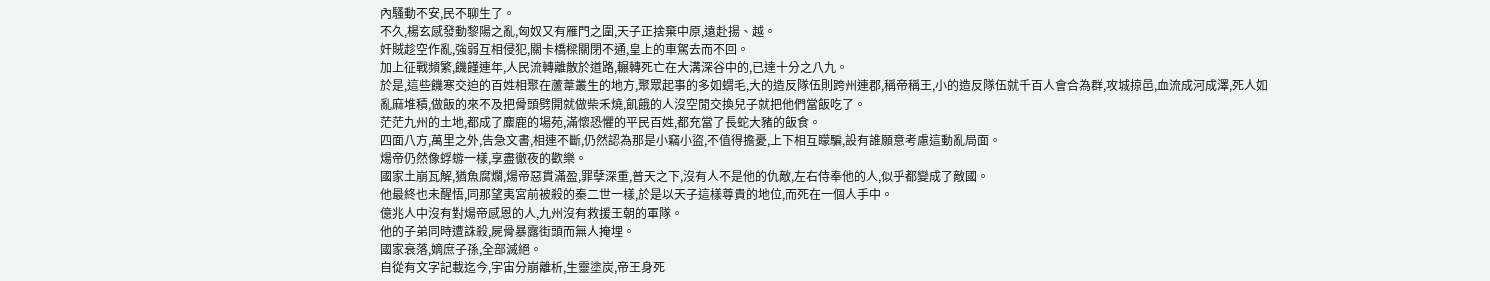內騷動不安,民不聊生了。
不久,楊玄感發動黎陽之亂,匈奴又有雁門之圍,天子正捨棄中原,遠赴揚、越。
奸賊趁空作亂,強弱互相侵犯,關卡橋樑關閉不通,皇上的車駕去而不回。
加上征戰頻繁,饑饉連年,人民流轉離散於道路,輾轉死亡在大溝深谷中的,已達十分之八九。
於是,這些饑寒交迫的百姓相聚在蘆葦叢生的地方,聚眾起事的多如蝟毛,大的造反隊伍則跨州連郡,稱帝稱王,小的造反隊伍就千百人會合為群,攻城掠邑,血流成河成澤,死人如亂麻堆積,做飯的來不及把骨頭劈開就做柴禾燒,飢餓的人沒空閒交換兒子就把他們當飯吃了。
茫茫九州的土地,都成了麋鹿的場苑,滿懷恐懼的平民百姓,都充當了長蛇大豬的飯食。
四面八方,萬里之外,告急文書,相連不斷,仍然認為那是小竊小盜,不值得擔憂,上下相互矇騙,設有誰願意考慮這動亂局面。
煬帝仍然像蜉蝣一樣,享盡徹夜的歡樂。
國家土崩瓦解,猶魚腐爛,煬帝惡貫滿盈,罪孽深重,普天之下,沒有人不是他的仇敵,左右侍奉他的人,似乎都變成了敵國。
他最終也未醒悟,同那望夷宮前被殺的秦二世一樣,於是以天子這樣尊貴的地位,而死在一個人手中。
億兆人中沒有對煬帝感恩的人,九州沒有救援王朝的軍隊。
他的子弟同時遭誅殺,屍骨暴露街頭而無人掩埋。
國家衰落,嫡庶子孫,全部滅絕。
自從有文字記載迄今,宇宙分崩離析,生靈塗炭,帝王身死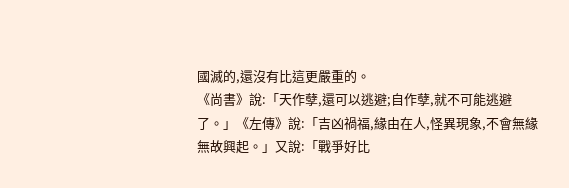國滅的,還沒有比這更嚴重的。
《尚書》說:「天作孽,還可以逃避;自作孽,就不可能逃避了。」《左傳》說:「吉凶禍福,緣由在人,怪異現象,不會無緣無故興起。」又說:「戰爭好比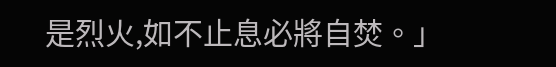是烈火,如不止息必將自焚。」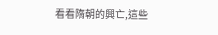看看隋朝的興亡,這些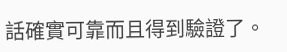話確實可靠而且得到驗證了。